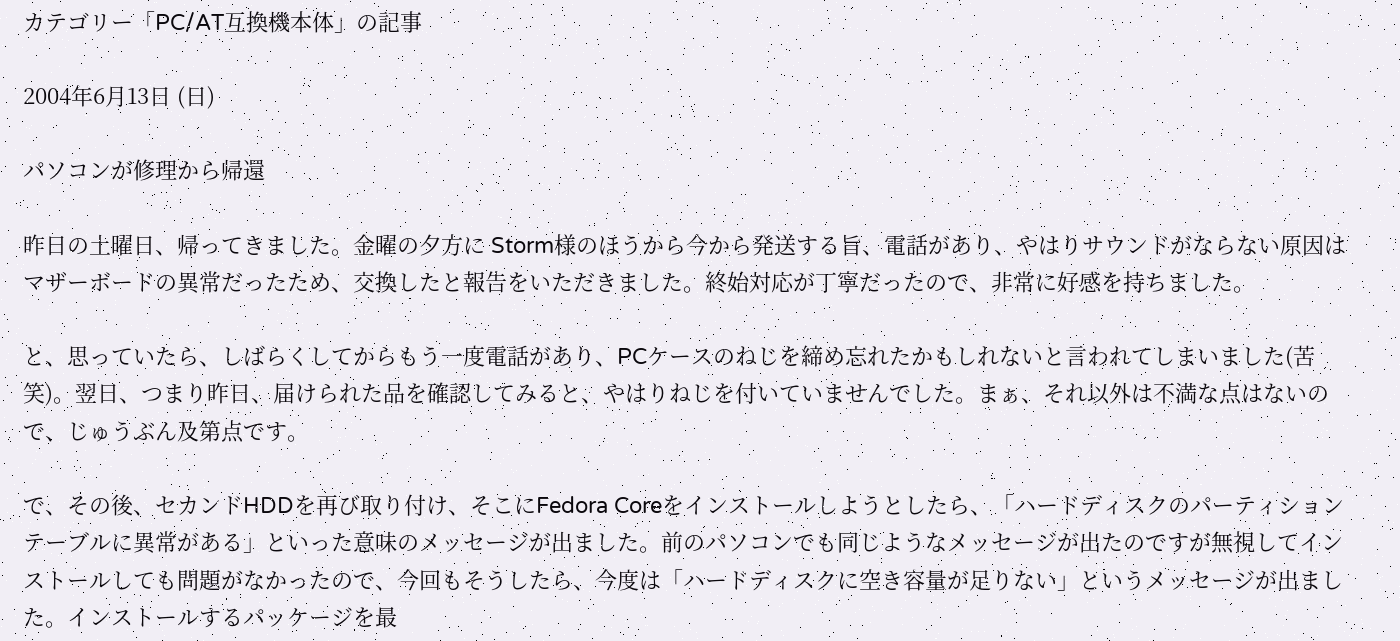カテゴリー「PC/AT互換機本体」の記事

2004年6月13日 (日)

パソコンが修理から帰還

昨日の土曜日、帰ってきました。金曜の夕方に Storm様のほうから今から発送する旨、電話があり、やはりサウンドがならない原因はマザーボードの異常だったため、交換したと報告をいただきました。終始対応が丁寧だったので、非常に好感を持ちました。

と、思っていたら、しばらくしてからもう一度電話があり、PCケースのねじを締め忘れたかもしれないと言われてしまいました(苦笑)。翌日、つまり昨日、届けられた品を確認してみると、やはりねじを付いていませんでした。まぁ、それ以外は不満な点はないので、じゅうぶん及第点です。

で、その後、セカンドHDDを再び取り付け、そこにFedora Coreをインストールしようとしたら、「ハードディスクのパーティションテーブルに異常がある」といった意味のメッセージが出ました。前のパソコンでも同じようなメッセージが出たのですが無視してインストールしても問題がなかったので、今回もそうしたら、今度は「ハードディスクに空き容量が足りない」というメッセージが出ました。インストールするパッケージを最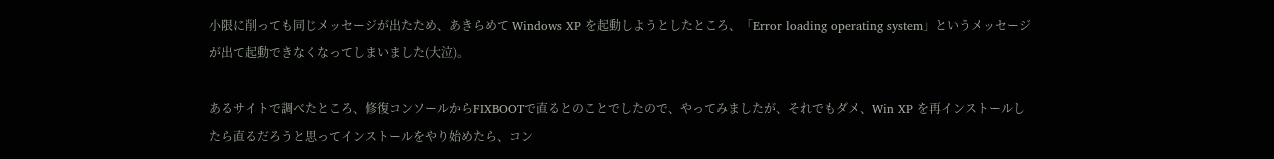小限に削っても同じメッセージが出たため、あきらめて Windows XP を起動しようとしたところ、「Error loading operating system」というメッセージが出て起動できなくなってしまいました(大泣)。

あるサイトで調べたところ、修復コンソールからFIXBOOTで直るとのことでしたので、やってみましたが、それでもダメ、Win XP を再インストールしたら直るだろうと思ってインストールをやり始めたら、コン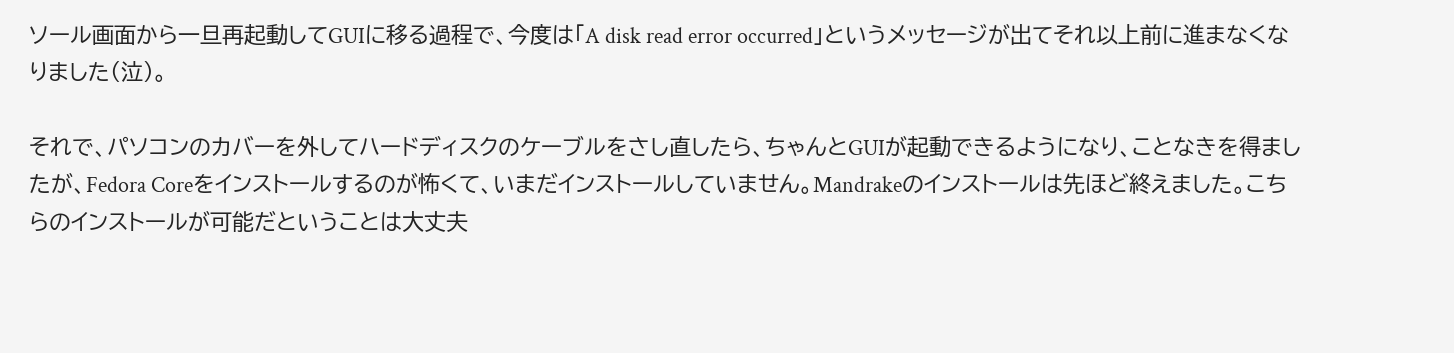ソール画面から一旦再起動してGUIに移る過程で、今度は「A disk read error occurred」というメッセージが出てそれ以上前に進まなくなりました(泣)。

それで、パソコンのカバーを外してハードディスクのケーブルをさし直したら、ちゃんとGUIが起動できるようになり、ことなきを得ましたが、Fedora Coreをインストールするのが怖くて、いまだインストールしていません。Mandrakeのインストールは先ほど終えました。こちらのインストールが可能だということは大丈夫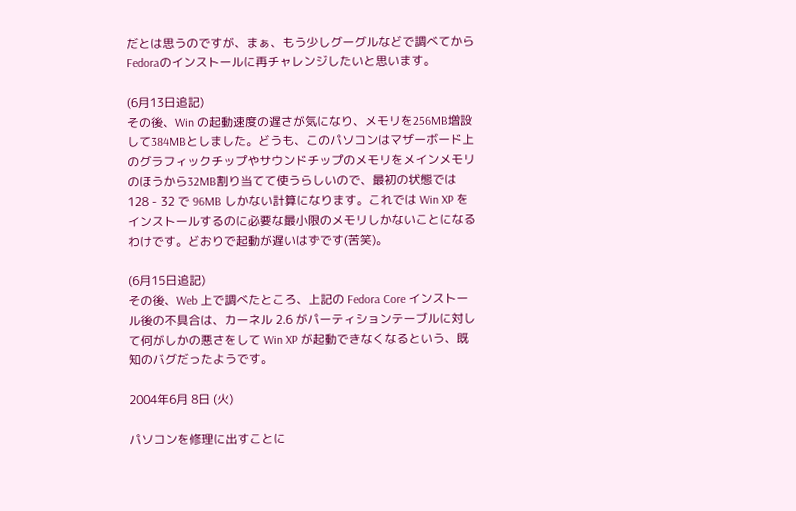だとは思うのですが、まぁ、もう少しグーグルなどで調べてからFedoraのインストールに再チャレンジしたいと思います。

(6月13日追記)
その後、Win の起動速度の遅さが気になり、メモリを256MB増設して384MBとしました。どうも、このパソコンはマザーボード上のグラフィックチップやサウンドチップのメモリをメインメモリのほうから32MB割り当てて使うらしいので、最初の状態では128 - 32 で 96MB しかない計算になります。これでは Win XP をインストールするのに必要な最小限のメモリしかないことになるわけです。どおりで起動が遅いはずです(苦笑)。

(6月15日追記)
その後、Web 上で調べたところ、上記の Fedora Core インストール後の不具合は、カーネル 2.6 がパーティションテーブルに対して何がしかの悪さをして Win XP が起動できなくなるという、既知のバグだったようです。

2004年6月 8日 (火)

パソコンを修理に出すことに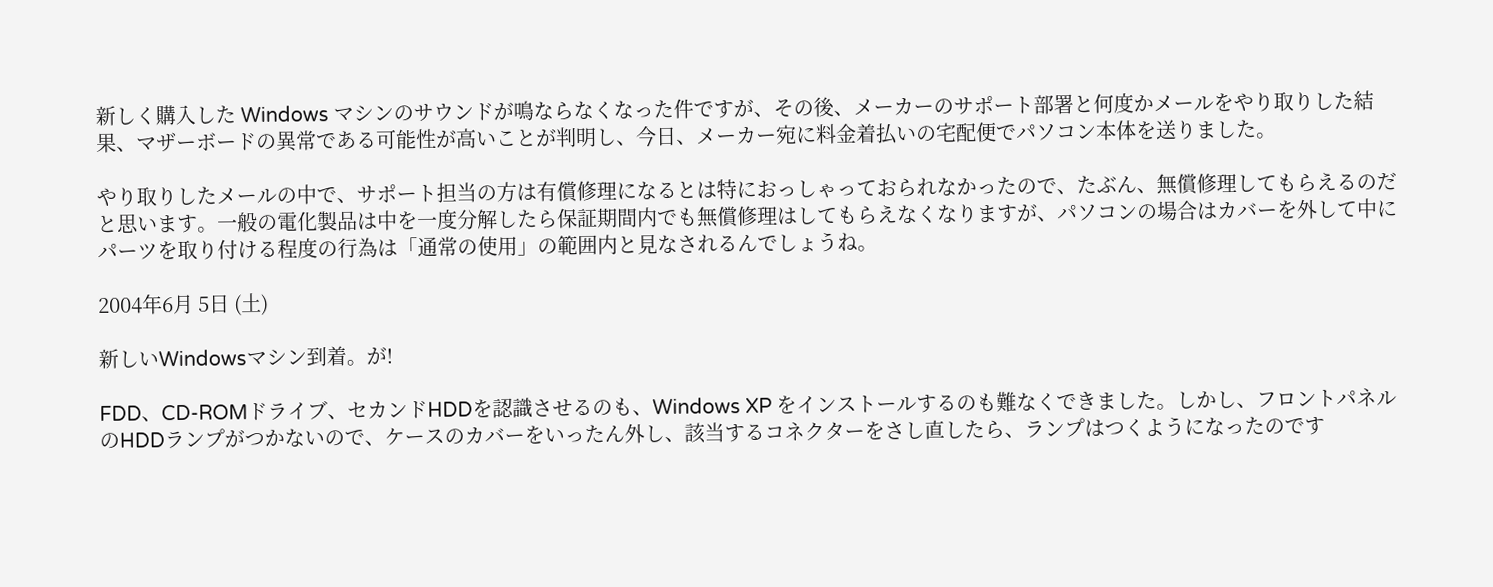新しく購入した Windows マシンのサウンドが鳴ならなくなった件ですが、その後、メーカーのサポート部署と何度かメールをやり取りした結果、マザーボードの異常である可能性が高いことが判明し、今日、メーカー宛に料金着払いの宅配便でパソコン本体を送りました。

やり取りしたメールの中で、サポート担当の方は有償修理になるとは特におっしゃっておられなかったので、たぶん、無償修理してもらえるのだと思います。一般の電化製品は中を一度分解したら保証期間内でも無償修理はしてもらえなくなりますが、パソコンの場合はカバーを外して中にパーツを取り付ける程度の行為は「通常の使用」の範囲内と見なされるんでしょうね。

2004年6月 5日 (土)

新しいWindowsマシン到着。が!

FDD、CD-ROMドライブ、セカンドHDDを認識させるのも、Windows XP をインストールするのも難なくできました。しかし、フロントパネルのHDDランプがつかないので、ケースのカバーをいったん外し、該当するコネクターをさし直したら、ランプはつくようになったのです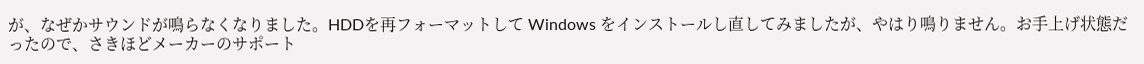が、なぜかサウンドが鳴らなくなりました。HDDを再フォーマットして Windows をインストールし直してみましたが、やはり鳴りません。お手上げ状態だったので、さきほどメーカーのサポート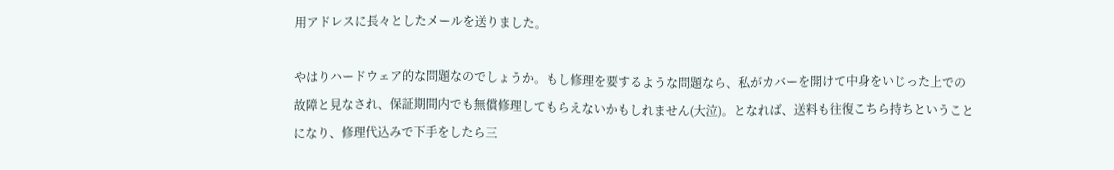用アドレスに長々としたメールを送りました。

やはりハードウェア的な問題なのでしょうか。もし修理を要するような問題なら、私がカバーを開けて中身をいじった上での故障と見なされ、保証期間内でも無償修理してもらえないかもしれません(大泣)。となれば、送料も往復こちら持ちということになり、修理代込みで下手をしたら三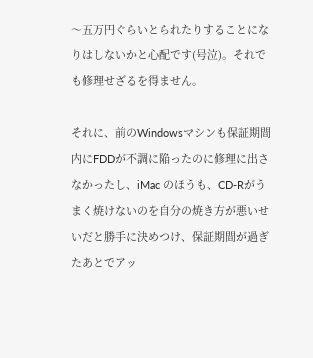〜五万円ぐらいとられたりすることになりはしないかと心配です(号泣)。それでも修理せざるを得ません。

それに、前のWindowsマシンも保証期間内にFDDが不調に陥ったのに修理に出さなかったし、iMac のほうも、CD-Rがうまく焼けないのを自分の焼き方が悪いせいだと勝手に決めつけ、保証期間が過ぎたあとでアッ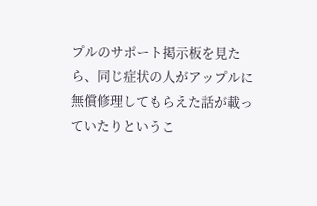プルのサポート掲示板を見たら、同じ症状の人がアップルに無償修理してもらえた話が載っていたりというこ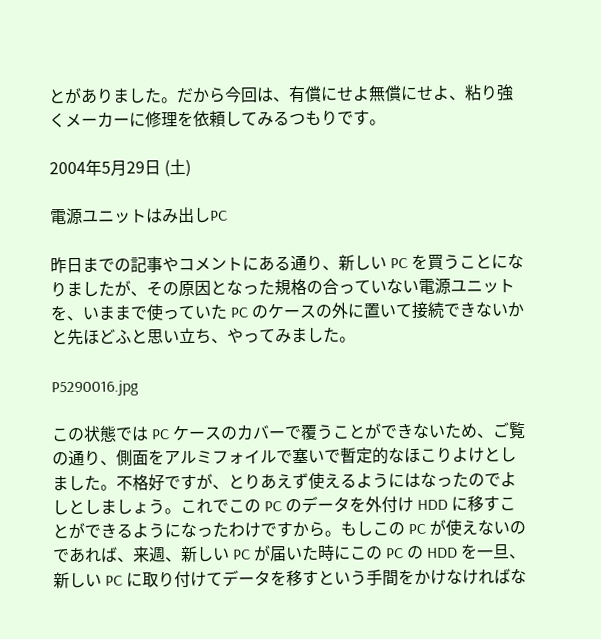とがありました。だから今回は、有償にせよ無償にせよ、粘り強くメーカーに修理を依頼してみるつもりです。

2004年5月29日 (土)

電源ユニットはみ出しPC

昨日までの記事やコメントにある通り、新しい PC を買うことになりましたが、その原因となった規格の合っていない電源ユニットを、いままで使っていた PC のケースの外に置いて接続できないかと先ほどふと思い立ち、やってみました。

P5290016.jpg

この状態では PC ケースのカバーで覆うことができないため、ご覧の通り、側面をアルミフォイルで塞いで暫定的なほこりよけとしました。不格好ですが、とりあえず使えるようにはなったのでよしとしましょう。これでこの PC のデータを外付け HDD に移すことができるようになったわけですから。もしこの PC が使えないのであれば、来週、新しい PC が届いた時にこの PC の HDD を一旦、新しい PC に取り付けてデータを移すという手間をかけなければな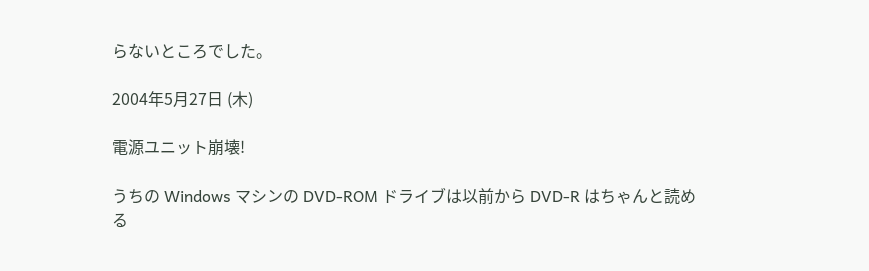らないところでした。

2004年5月27日 (木)

電源ユニット崩壊!

うちの Windows マシンの DVD-ROM ドライブは以前から DVD-R はちゃんと読める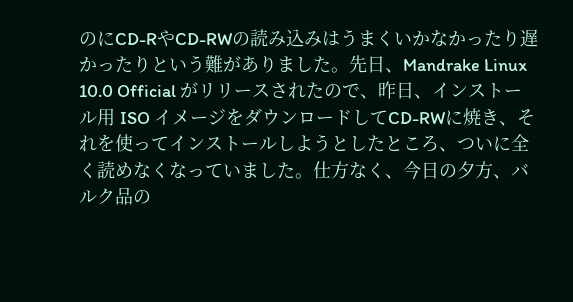のにCD-RやCD-RWの読み込みはうまくいかなかったり遅かったりという難がありました。先日、Mandrake Linux 10.0 Official がリリースされたので、昨日、インストール用 ISO イメージをダウンロードしてCD-RWに焼き、それを使ってインストールしようとしたところ、ついに全く読めなくなっていました。仕方なく、今日の夕方、バルク品の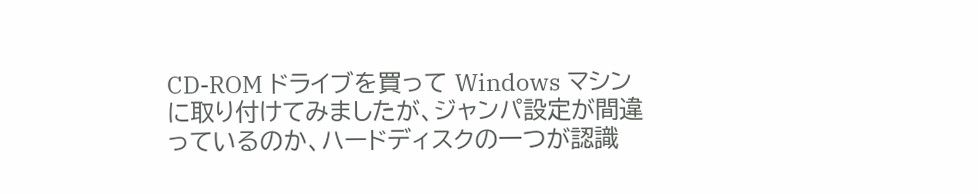CD-ROM ドライブを買って Windows マシンに取り付けてみましたが、ジャンパ設定が間違っているのか、ハードディスクの一つが認識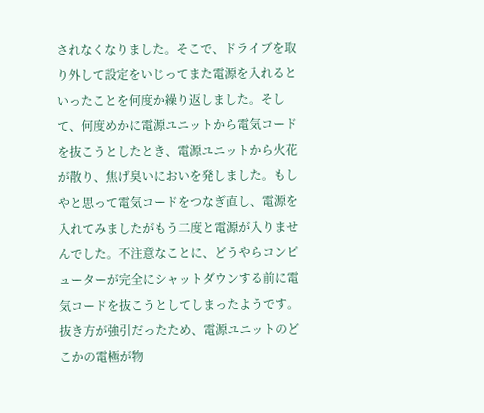されなくなりました。そこで、ドライブを取り外して設定をいじってまた電源を入れるといったことを何度か繰り返しました。そして、何度めかに電源ユニットから電気コードを抜こうとしたとき、電源ユニットから火花が散り、焦げ臭いにおいを発しました。もしやと思って電気コードをつなぎ直し、電源を入れてみましたがもう二度と電源が入りませんでした。不注意なことに、どうやらコンピューターが完全にシャットダウンする前に電気コードを抜こうとしてしまったようです。抜き方が強引だったため、電源ユニットのどこかの電極が物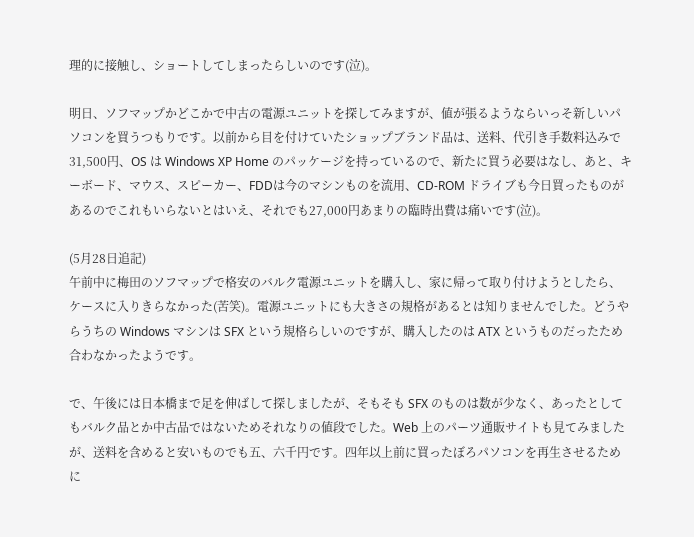理的に接触し、ショートしてしまったらしいのです(泣)。

明日、ソフマップかどこかで中古の電源ユニットを探してみますが、値が張るようならいっそ新しいパソコンを買うつもりです。以前から目を付けていたショップブランド品は、送料、代引き手数料込みで31,500円、OS は Windows XP Home のパッケージを持っているので、新たに買う必要はなし、あと、キーボード、マウス、スピーカー、FDDは今のマシンものを流用、CD-ROM ドライブも今日買ったものがあるのでこれもいらないとはいえ、それでも27,000円あまりの臨時出費は痛いです(泣)。

(5月28日追記)
午前中に梅田のソフマップで格安のバルク電源ユニットを購入し、家に帰って取り付けようとしたら、ケースに入りきらなかった(苦笑)。電源ユニットにも大きさの規格があるとは知りませんでした。どうやらうちの Windows マシンは SFX という規格らしいのですが、購入したのは ATX というものだったため合わなかったようです。

で、午後には日本橋まで足を伸ばして探しましたが、そもそも SFX のものは数が少なく、あったとしてもバルク品とか中古品ではないためそれなりの値段でした。Web 上のパーツ通販サイトも見てみましたが、送料を含めると安いものでも五、六千円です。四年以上前に買ったぼろパソコンを再生させるために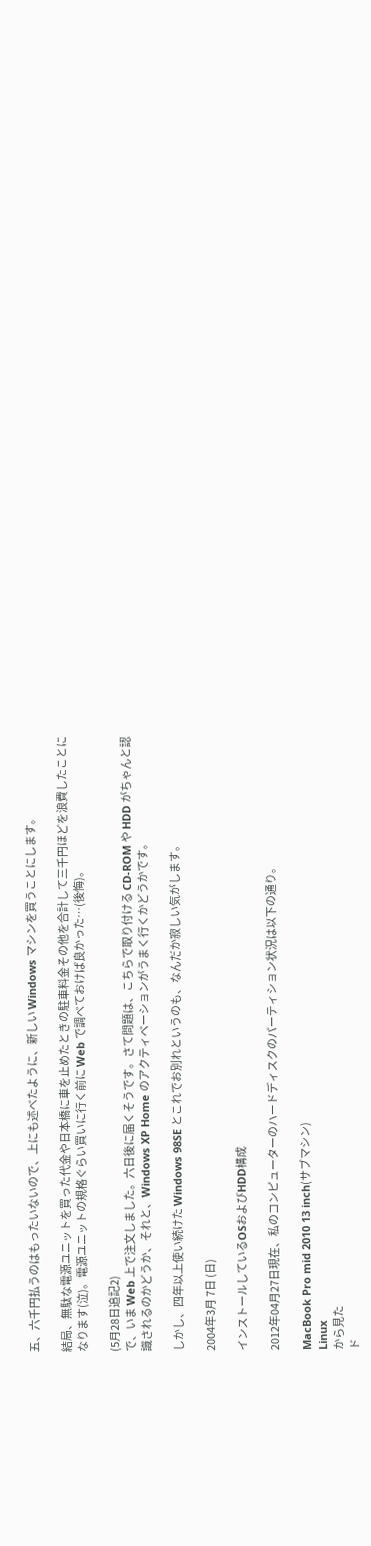五、六千円払うのはもったいないので、上にも述べたように、新しい Windows マシンを買うことにします。

結局、無駄な電源ユニットを買った代金や日本橋に車を止めたときの駐車料金その他を合計して三千円ほどを浪費したことになります(泣)。電源ユニットの規格ぐらい買いに行く前に Web で調べておけば良かった…(後悔)。

(5月28日追記2)
で、いま Web 上で注文しました。六日後に届くそうです。さて問題は、こちらで取り付ける CD-ROM や HDD がちゃんと認識されるのかどうか、それと、Windows XP Home のアクティベーションがうまく行くかどうかです。

しかし、四年以上使い続けた Windows 98SE とこれでお別れというのも、なんだか寂しい気がします。

2004年3月 7日 (日)

インストールしているOSおよびHDD構成

2012年04月27日現在、私のコンピューターのハードディスクのパーティション状況は以下の通り。

MacBook Pro mid 2010 13 inch(サブマシン)
Linux
から見た
ド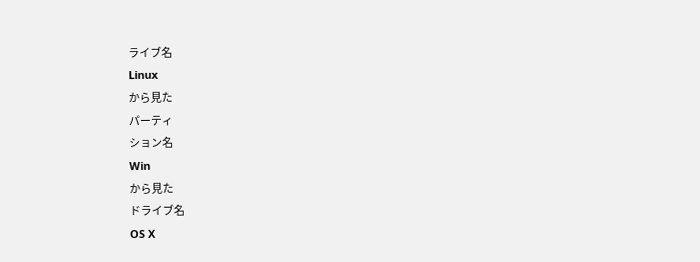ライブ名
Linux
から見た
パーティ
ション名
Win
から見た
ドライブ名
OS X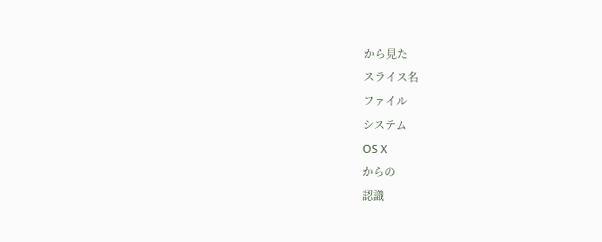から見た
スライス名
ファイル
システム
OS X
からの
認識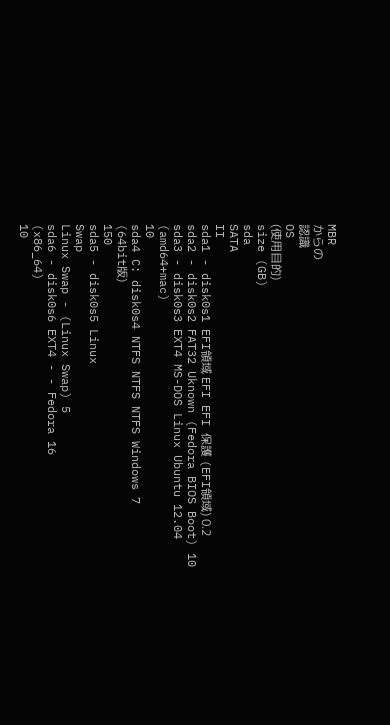MBR
からの
認識
OS
(使用目的)
size (GB)
sda
SATA
II
sda1 - disk0s1 EFI領域 EFI EFI 保護 (EFI領域) 0.2
sda2 - disk0s2 FAT32 Uknown (Fedora BIOS Boot) 10
sda3 - disk0s3 EXT4 MS-DOS Linux Ubuntu 12.04
(amd64+mac)
10
sda4 C: disk0s4 NTFS NTFS NTFS Windows 7
(64bit版)
150
sda5 - disk0s5 Linux
Swap
Linux Swap - (Linux Swap) 5
sda6 - disk0s6 EXT4 - - Fedora 16
(x86_64)
10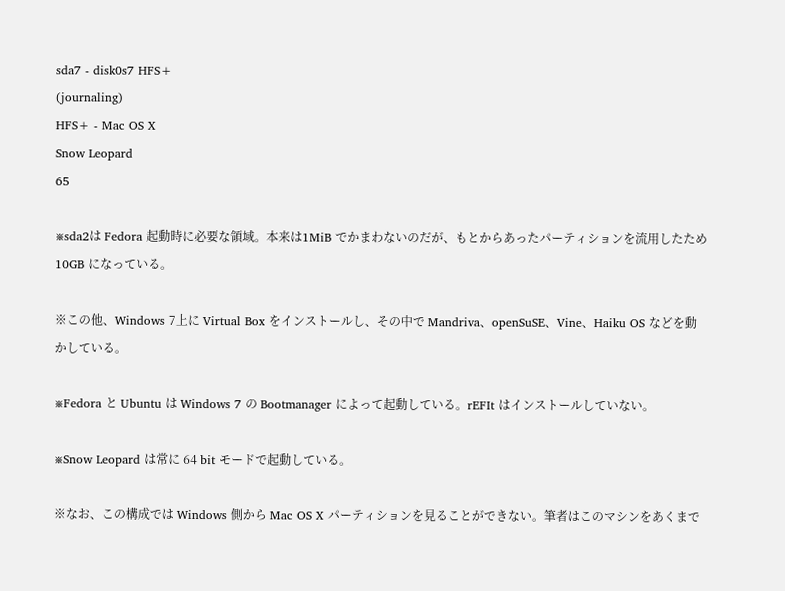sda7 - disk0s7 HFS+
(journaling)
HFS+ - Mac OS X
Snow Leopard
65

※sda2は Fedora 起動時に必要な領域。本来は1MiB でかまわないのだが、もとからあったパーティションを流用したため 10GB になっている。

※この他、Windows 7上に Virtual Box をインストールし、その中で Mandriva、openSuSE、Vine、Haiku OS などを動かしている。

※Fedora と Ubuntu は Windows 7 の Bootmanager によって起動している。rEFIt はインストールしていない。

※Snow Leopard は常に 64 bit モードで起動している。

※なお、この構成では Windows 側から Mac OS X パーティションを見ることができない。筆者はこのマシンをあくまで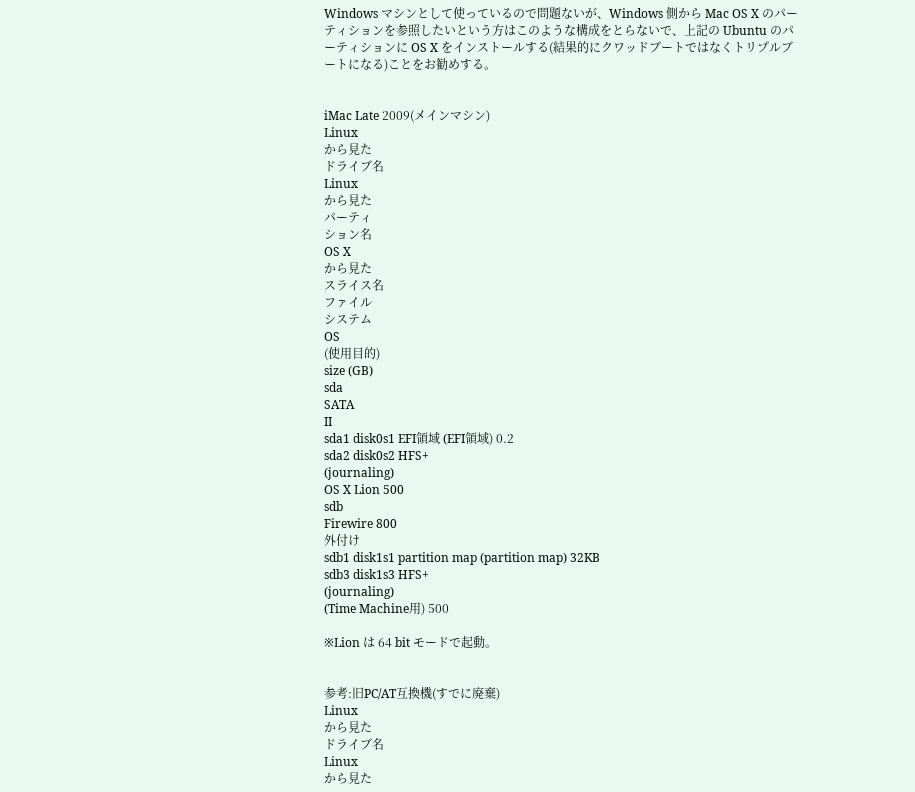Windows マシンとして使っているので問題ないが、Windows 側から Mac OS X のパーティションを参照したいという方はこのような構成をとらないで、上記の Ubuntu のパーティションに OS X をインストールする(結果的にクワッドブートではなくトリプルブートになる)ことをお勧めする。


iMac Late 2009(メインマシン)
Linux
から見た
ドライブ名
Linux
から見た
パーティ
ション名
OS X
から見た
スライス名
ファイル
システム
OS
(使用目的)
size (GB)
sda
SATA
II
sda1 disk0s1 EFI領域 (EFI領域) 0.2
sda2 disk0s2 HFS+
(journaling)
OS X Lion 500
sdb
Firewire 800
外付け
sdb1 disk1s1 partition map (partition map) 32KB
sdb3 disk1s3 HFS+
(journaling)
(Time Machine用) 500

※Lion は 64 bit モードで起動。


参考:旧PC/AT互換機(すでに廃棄)
Linux
から見た
ドライブ名
Linux
から見た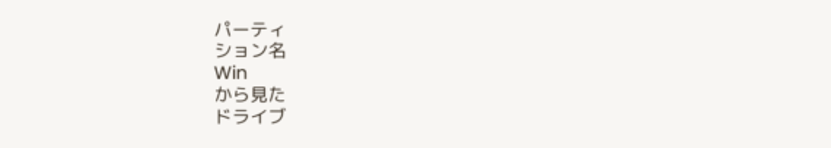パーティ
ション名
Win
から見た
ドライブ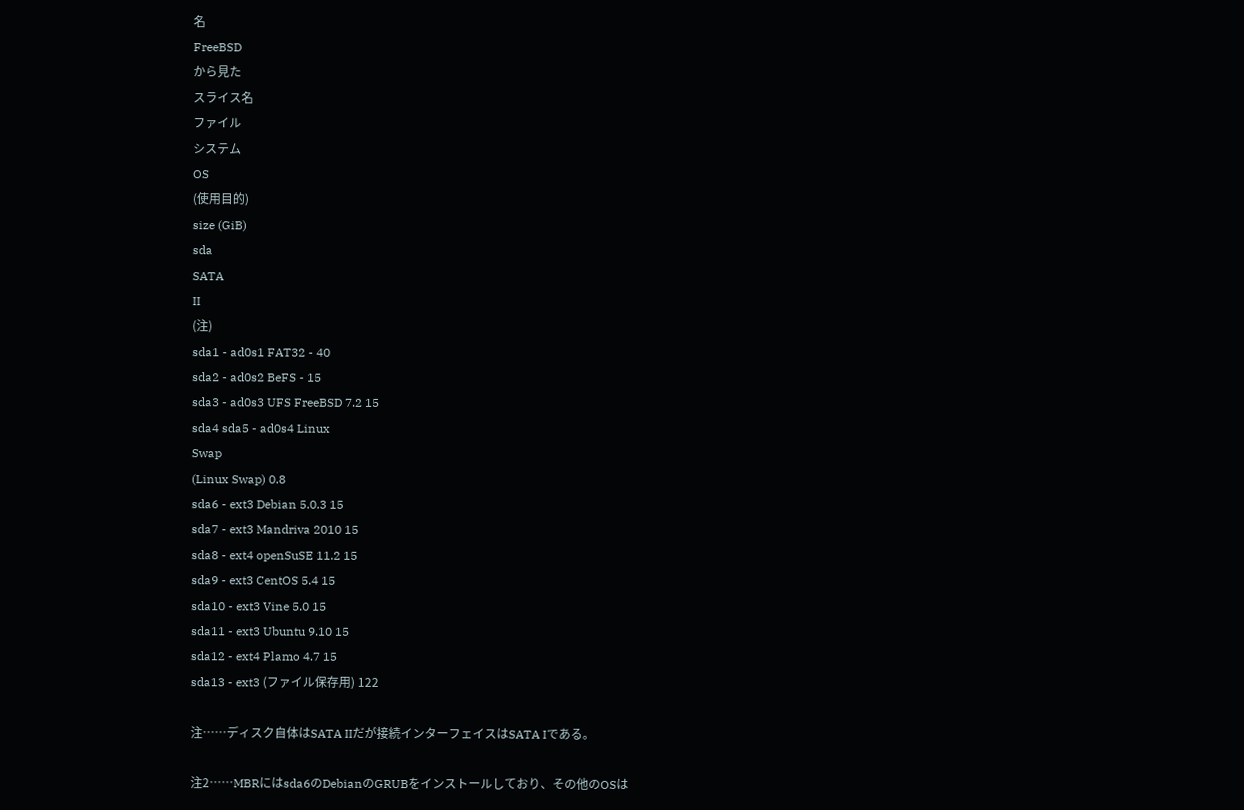名
FreeBSD
から見た
スライス名
ファイル
システム
OS
(使用目的)
size (GiB)
sda
SATA
II
(注)
sda1 - ad0s1 FAT32 - 40
sda2 - ad0s2 BeFS - 15
sda3 - ad0s3 UFS FreeBSD 7.2 15
sda4 sda5 - ad0s4 Linux
Swap
(Linux Swap) 0.8
sda6 - ext3 Debian 5.0.3 15
sda7 - ext3 Mandriva 2010 15
sda8 - ext4 openSuSE 11.2 15
sda9 - ext3 CentOS 5.4 15
sda10 - ext3 Vine 5.0 15
sda11 - ext3 Ubuntu 9.10 15
sda12 - ext4 Plamo 4.7 15
sda13 - ext3 (ファイル保存用) 122

注……ディスク自体はSATA IIだが接続インターフェイスはSATA Iである。

注2……MBRにはsda6のDebianのGRUBをインストールしており、その他のOSは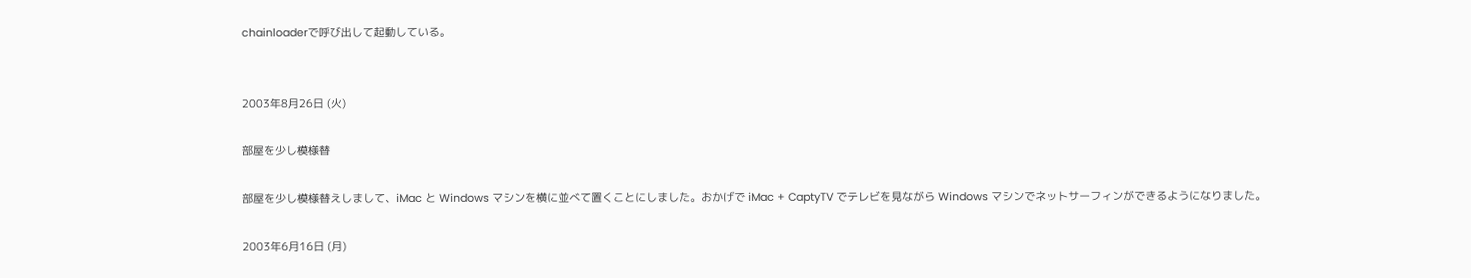chainloaderで呼び出して起動している。


2003年8月26日 (火)

部屋を少し模様替

部屋を少し模様替えしまして、iMac と Windows マシンを横に並べて置くことにしました。おかげで iMac + CaptyTV でテレビを見ながら Windows マシンでネットサーフィンができるようになりました。

2003年6月16日 (月)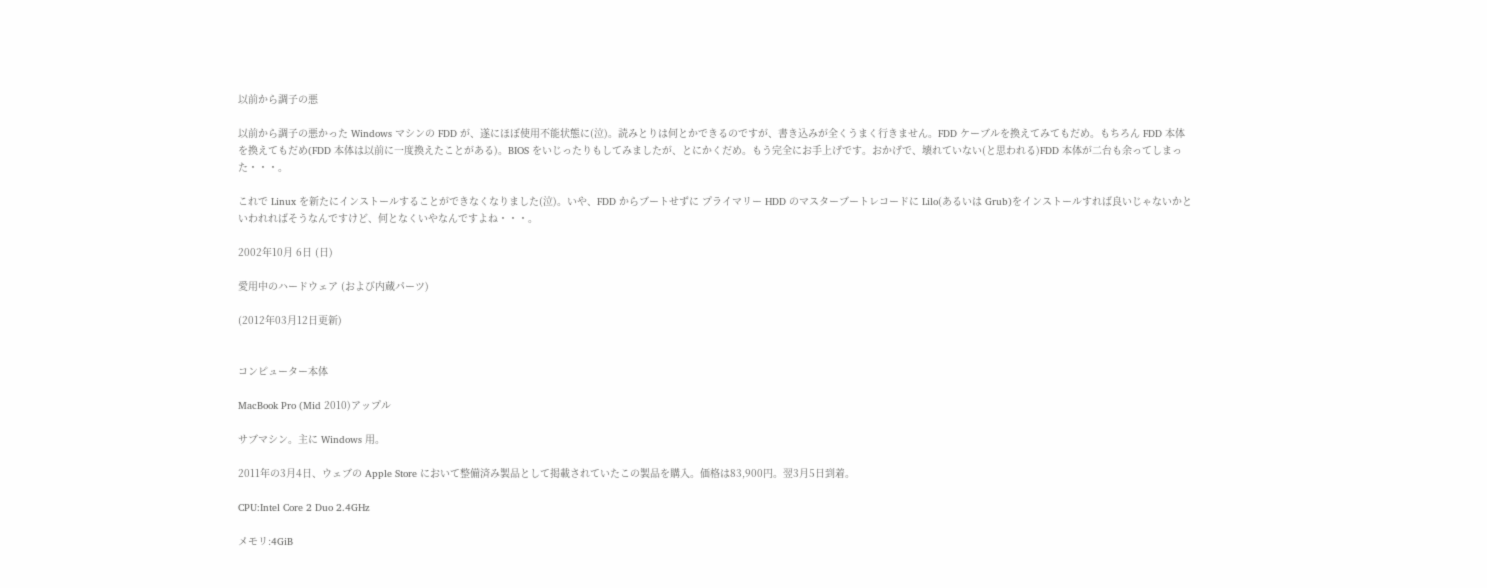以前から調子の悪

以前から調子の悪かった Windows マシンの FDD が、遂にほぼ使用不能状態に(泣)。読みとりは何とかできるのですが、書き込みが全くうまく行きません。FDD ケーブルを換えてみてもだめ。もちろん FDD 本体を換えてもだめ(FDD 本体は以前に一度換えたことがある)。BIOS をいじったりもしてみましたが、とにかくだめ。もう完全にお手上げです。おかげで、壊れていない(と思われる)FDD 本体が二台も余ってしまった・・・。

これで Linux を新たにインストールすることができなくなりました(泣)。いや、FDD からブートせずに プライマリー HDD のマスターブートレコードに Lilo(あるいは Grub)をインストールすれば良いじゃないかといわれればそうなんですけど、何となくいやなんですよね・・・。

2002年10月 6日 (日)

愛用中のハードウェア (および内蔵パーツ)

(2012年03月12日更新)


コンピューター本体

MacBook Pro (Mid 2010)アップル

サブマシン。主に Windows 用。

2011年の3月4日、ウェブの Apple Store において整備済み製品として掲載されていたこの製品を購入。価格は83,900円。翌3月5日到着。

CPU:Intel Core 2 Duo 2.4GHz

メモリ:4GiB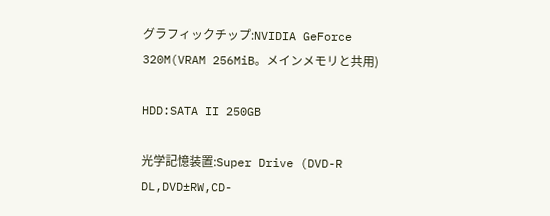グラフィックチップ:NVIDIA GeForce 320M(VRAM 256MiB。メインメモリと共用)

HDD:SATA II 250GB

光学記憶装置:Super Drive (DVD-R DL,DVD±RW,CD-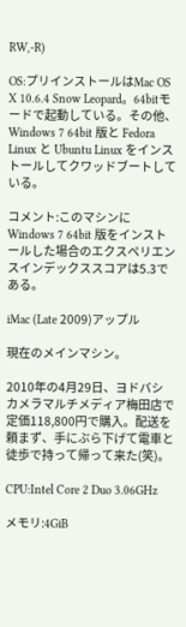RW,-R)

OS:プリインストールはMac OS X 10.6.4 Snow Leopard。64bitモードで起動している。その他、Windows 7 64bit 版と Fedora Linux と Ubuntu Linux をインストールしてクワッドブートしている。

コメント:このマシンに Windows 7 64bit 版をインストールした場合のエクスペリエンスインデックススコアは5.3である。

iMac (Late 2009)アップル

現在のメインマシン。

2010年の4月29日、ヨドバシカメラマルチメディア梅田店で定価118,800円で購入。配送を頼まず、手にぶら下げて電車と徒歩で持って帰って来た(笑)。

CPU:Intel Core 2 Duo 3.06GHz

メモリ:4GiB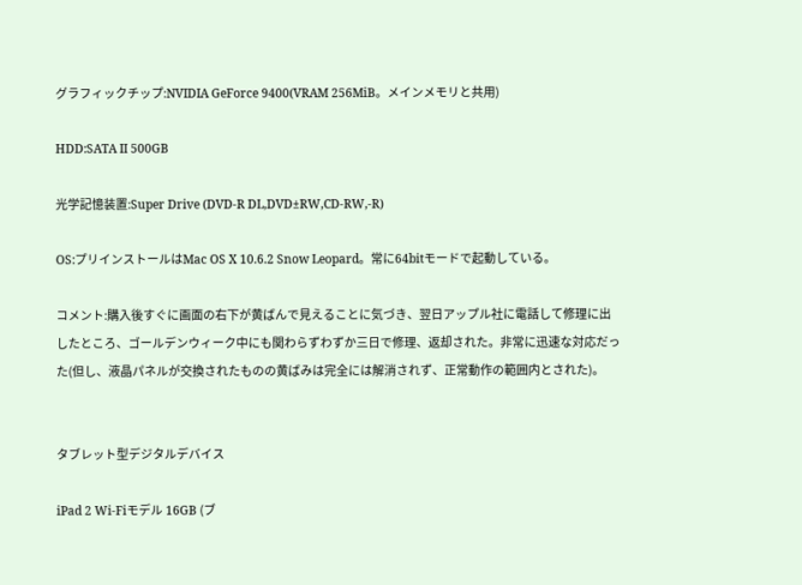グラフィックチップ:NVIDIA GeForce 9400(VRAM 256MiB。メインメモリと共用)

HDD:SATA II 500GB

光学記憶装置:Super Drive (DVD-R DL,DVD±RW,CD-RW,-R)

OS:プリインストールはMac OS X 10.6.2 Snow Leopard。常に64bitモードで起動している。

コメント:購入後すぐに画面の右下が黄ばんで見えることに気づき、翌日アップル社に電話して修理に出したところ、ゴールデンウィーク中にも関わらずわずか三日で修理、返却された。非常に迅速な対応だった(但し、液晶パネルが交換されたものの黄ばみは完全には解消されず、正常動作の範囲内とされた)。


タブレット型デジタルデバイス

iPad 2 Wi-Fiモデル 16GB (ブ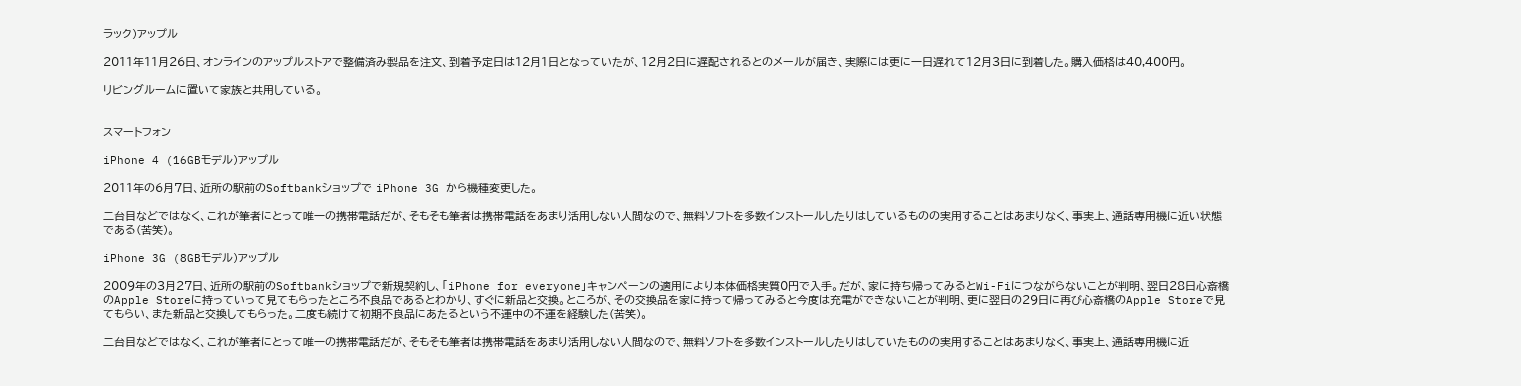ラック)アップル

2011年11月26日、オンラインのアップルストアで整備済み製品を注文、到着予定日は12月1日となっていたが、12月2日に遅配されるとのメールが届き、実際には更に一日遅れて12月3日に到着した。購入価格は40,400円。

リビングルームに置いて家族と共用している。


スマートフォン

iPhone 4 (16GBモデル)アップル

2011年の6月7日、近所の駅前のSoftbankショップで iPhone 3G から機種変更した。

二台目などではなく、これが筆者にとって唯一の携帯電話だが、そもそも筆者は携帯電話をあまり活用しない人間なので、無料ソフトを多数インストールしたりはしているものの実用することはあまりなく、事実上、通話専用機に近い状態である(苦笑)。

iPhone 3G (8GBモデル)アップル

2009年の3月27日、近所の駅前のSoftbankショップで新規契約し、「iPhone for everyone」キャンペーンの適用により本体価格実質0円で入手。だが、家に持ち帰ってみるとWi-Fiにつながらないことが判明、翌日28日心斎橋のApple Storeに持っていって見てもらったところ不良品であるとわかり、すぐに新品と交換。ところが、その交換品を家に持って帰ってみると今度は充電ができないことが判明、更に翌日の29日に再び心斎橋のApple Storeで見てもらい、また新品と交換してもらった。二度も続けて初期不良品にあたるという不運中の不運を経験した(苦笑)。

二台目などではなく、これが筆者にとって唯一の携帯電話だが、そもそも筆者は携帯電話をあまり活用しない人間なので、無料ソフトを多数インストールしたりはしていたものの実用することはあまりなく、事実上、通話専用機に近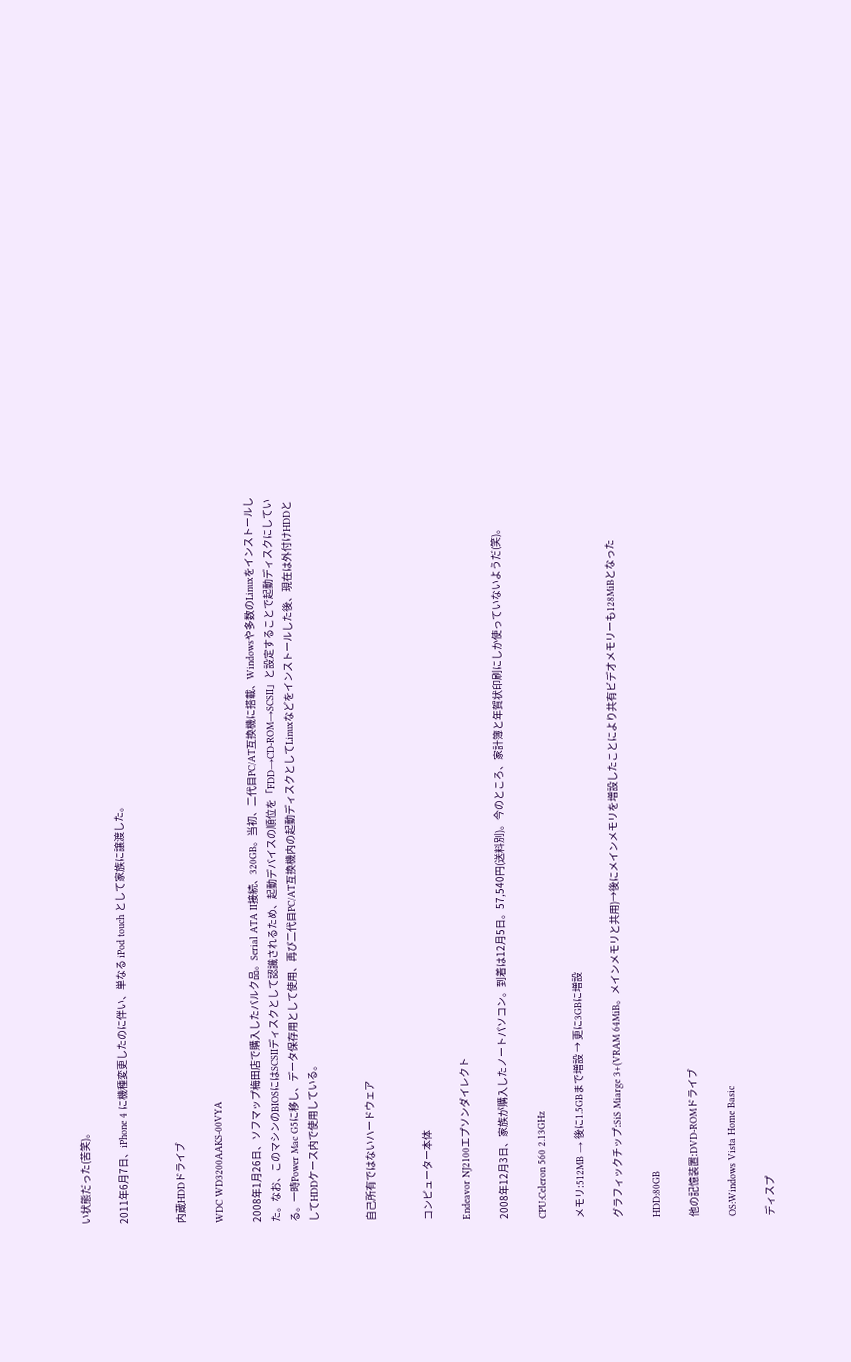い状態だった(苦笑)。

2011年6月7日、iPhone 4 に機種変更したのに伴い、単なる iPod touch として家族に譲渡した。


内蔵HDDドライブ

WDC WD3200AAKS-00VYA

2008年1月26日、ソフマップ梅田店で購入したバルク品。Serial ATA II接続、320GB。当初、二代目PC/AT互換機に搭載、Windowsや多数のLinuxをインストールした。なお、このマシンのBIOSにはSCSIIディスクとして認識されるため、起動デバイスの順位を「FDD→CD-ROM→SCSII」と設定することで起動ディスクにしている。一時Power Mac G5に移し、データ保存用として使用、再び二代目PC/AT互換機内の起動ディスクとしてLinuxなどをインストールした後、現在は外付けHDDとしてHDDケース内で使用している。


自己所有ではないハードウェア


コンピューター本体

Endeavor NJ2100エプソンダイレクト

2008年12月3日、家族が購入したノートパソコン。到着は12月5日。57,540円(送料別)。今のところ、家計簿と年賀状印刷にしか使っていないようだ(笑)。

CPU:Celeron 560 2.13GHz

メモリ:512MB → 後に1.5GBまで増設 → 更に3GBに増設

グラフィックチップ:SiS Miarge 3+(VRAM 64MiB。メインメモリと共用)→後にメインメモリを増設したことにより共有ビデオメモリーも128MiBとなった

HDD:80GB

他の記憶装置:DVD-ROMドライブ

OS:Windows Vista Home Basic

ディスプ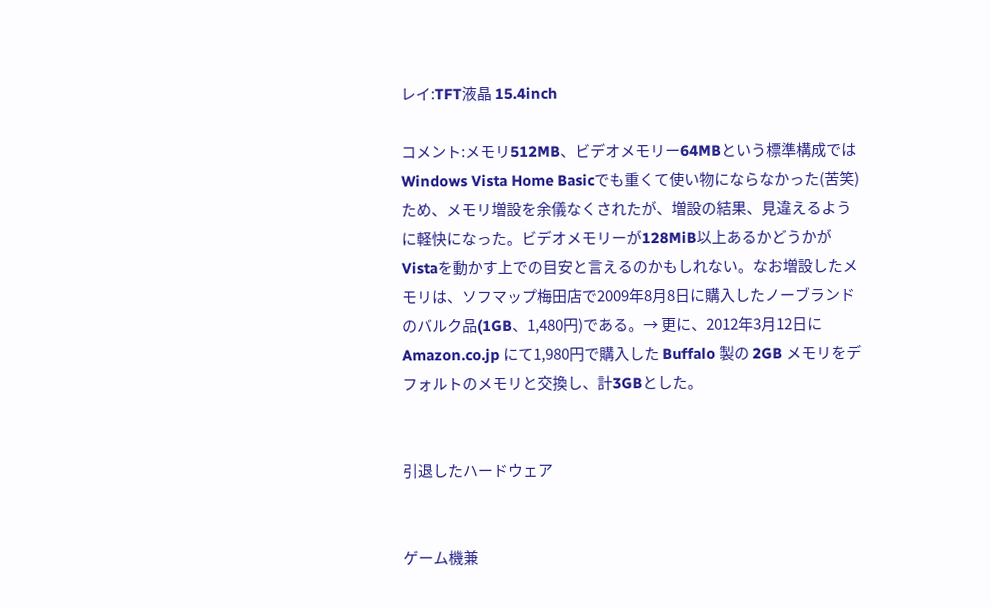レイ:TFT液晶 15.4inch

コメント:メモリ512MB、ビデオメモリー64MBという標準構成ではWindows Vista Home Basicでも重くて使い物にならなかった(苦笑)ため、メモリ増設を余儀なくされたが、増設の結果、見違えるように軽快になった。ビデオメモリーが128MiB以上あるかどうかがVistaを動かす上での目安と言えるのかもしれない。なお増設したメモリは、ソフマップ梅田店で2009年8月8日に購入したノーブランドのバルク品(1GB、1,480円)である。→ 更に、2012年3月12日に Amazon.co.jp にて1,980円で購入した Buffalo 製の 2GB メモリをデフォルトのメモリと交換し、計3GBとした。


引退したハードウェア


ゲーム機兼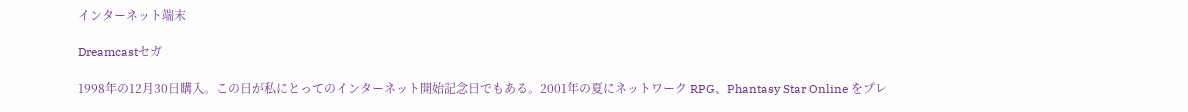インターネット端末

Dreamcastセガ

1998年の12月30日購入。この日が私にとってのインターネット開始記念日でもある。2001年の夏にネットワーク RPG、Phantasy Star Online をプレ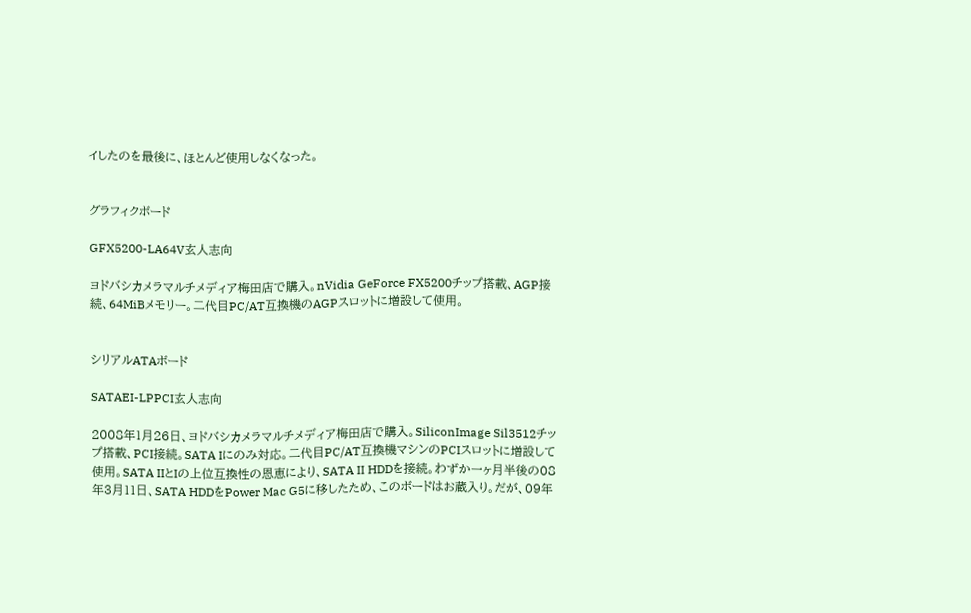イしたのを最後に、ほとんど使用しなくなった。


グラフィクボード

GFX5200-LA64V玄人志向

ヨドバシカメラマルチメディア梅田店で購入。nVidia GeForce FX5200チップ搭載、AGP接続、64MiBメモリー。二代目PC/AT互換機のAGPスロットに増設して使用。


シリアルATAボード

SATAEI-LPPCI玄人志向

2008年1月26日、ヨドバシカメラマルチメディア梅田店で購入。SiliconImage Sil3512チップ搭載、PCI接続。SATA Iにのみ対応。二代目PC/AT互換機マシンのPCIスロットに増設して使用。SATA IIとIの上位互換性の恩恵により、SATA II HDDを接続。わずか一ヶ月半後の08年3月11日、SATA HDDをPower Mac G5に移したため、このボードはお蔵入り。だが、09年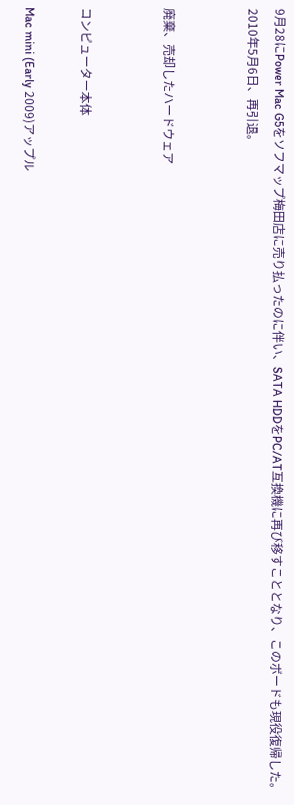9月28にPower Mac G5をソフマップ梅田店に売り払ったのに伴い、SATA HDDをPC/AT互換機に再び移すこととなり、このボードも現役復帰した。2010年5月6日、再引退。


廃棄、売却したハードウェア


コンピューター本体

Mac mini (Early 2009)アップル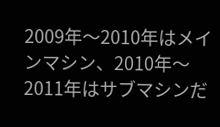2009年〜2010年はメインマシン、2010年〜2011年はサブマシンだ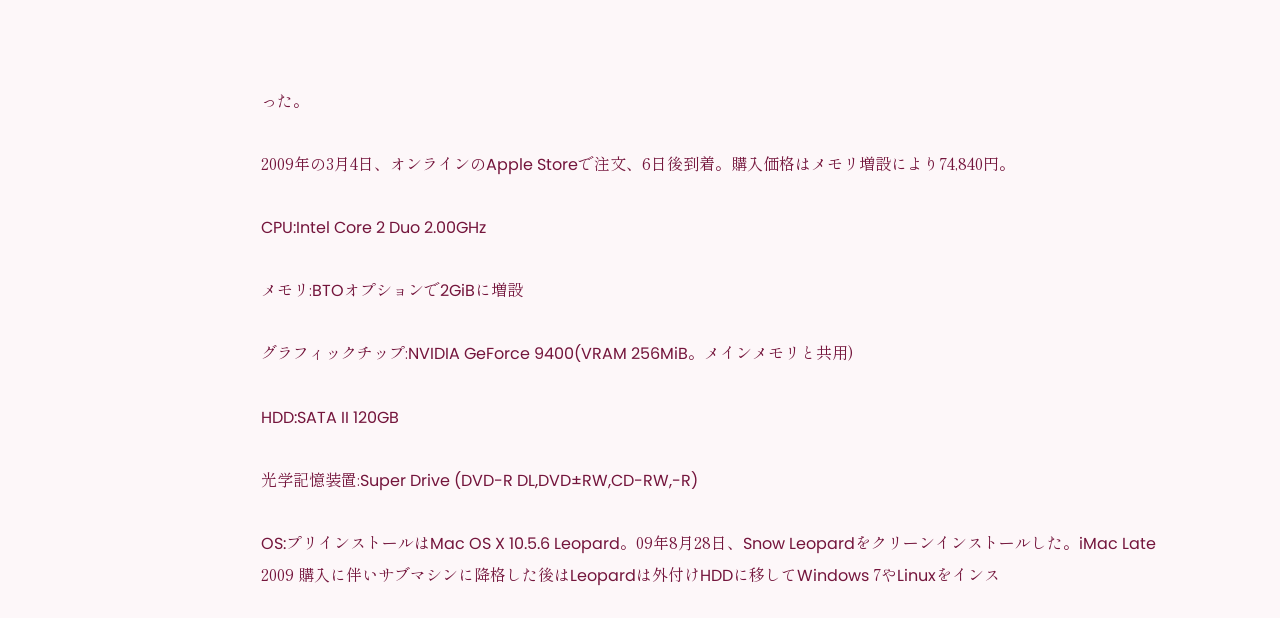った。

2009年の3月4日、オンラインのApple Storeで注文、6日後到着。購入価格はメモリ増設により74,840円。

CPU:Intel Core 2 Duo 2.00GHz

メモリ:BTOオプションで2GiBに増設

グラフィックチップ:NVIDIA GeForce 9400(VRAM 256MiB。メインメモリと共用)

HDD:SATA II 120GB

光学記憶装置:Super Drive (DVD-R DL,DVD±RW,CD-RW,-R)

OS:プリインストールはMac OS X 10.5.6 Leopard。09年8月28日、Snow Leopardをクリーンインストールした。iMac Late 2009 購入に伴いサブマシンに降格した後はLeopardは外付けHDDに移してWindows 7やLinuxをインス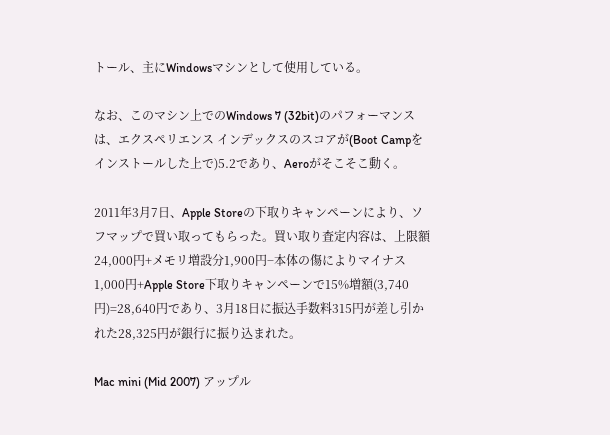トール、主にWindowsマシンとして使用している。

なお、このマシン上でのWindows 7 (32bit)のパフォーマンスは、エクスペリエンス インデックスのスコアが(Boot Campをインストールした上で)5.2であり、Aeroがそこそこ動く。

2011年3月7日、Apple Storeの下取りキャンペーンにより、ソフマップで買い取ってもらった。買い取り査定内容は、上限額24,000円+メモリ増設分1,900円−本体の傷によりマイナス1,000円+Apple Store下取りキャンペーンで15%増額(3,740円)=28,640円であり、3月18日に振込手数料315円が差し引かれた28,325円が銀行に振り込まれた。

Mac mini (Mid 2007) アップル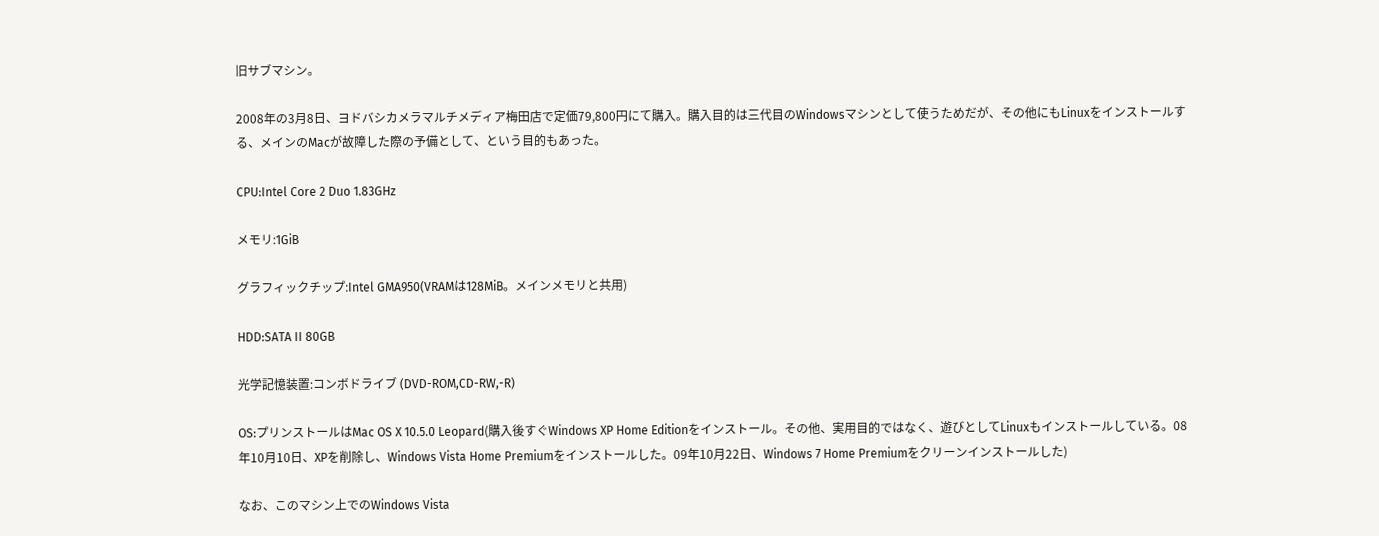旧サブマシン。

2008年の3月8日、ヨドバシカメラマルチメディア梅田店で定価79,800円にて購入。購入目的は三代目のWindowsマシンとして使うためだが、その他にもLinuxをインストールする、メインのMacが故障した際の予備として、という目的もあった。

CPU:Intel Core 2 Duo 1.83GHz

メモリ:1GiB

グラフィックチップ:Intel GMA950(VRAMは128MiB。メインメモリと共用)

HDD:SATA II 80GB

光学記憶装置:コンボドライブ (DVD-ROM,CD-RW,-R)

OS:プリンストールはMac OS X 10.5.0 Leopard(購入後すぐWindows XP Home Editionをインストール。その他、実用目的ではなく、遊びとしてLinuxもインストールしている。08年10月10日、XPを削除し、Windows Vista Home Premiumをインストールした。09年10月22日、Windows 7 Home Premiumをクリーンインストールした)

なお、このマシン上でのWindows Vista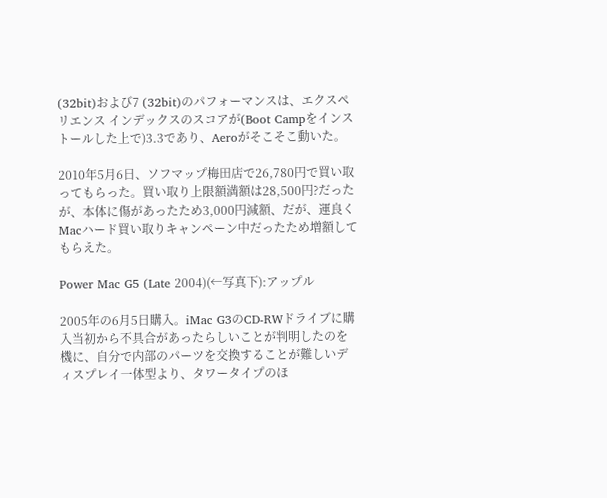(32bit)および7 (32bit)のパフォーマンスは、エクスペリエンス インデックスのスコアが(Boot Campをインストールした上で)3.3であり、Aeroがそこそこ動いた。

2010年5月6日、ソフマップ梅田店で26,780円で買い取ってもらった。買い取り上限額満額は28,500円?だったが、本体に傷があったため3,000円減額、だが、運良くMacハード買い取りキャンペーン中だったため増額してもらえた。

Power Mac G5 (Late 2004)(←写真下):アップル

2005年の6月5日購入。iMac G3のCD-RWドライブに購入当初から不具合があったらしいことが判明したのを機に、自分で内部のパーツを交換することが難しいディスプレイ一体型より、タワータイプのほ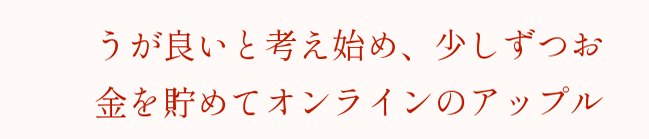うが良いと考え始め、少しずつお金を貯めてオンラインのアップル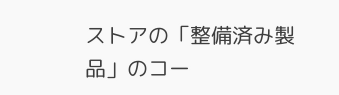ストアの「整備済み製品」のコー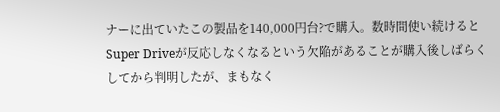ナーに出ていたこの製品を140,000円台?で購入。数時間使い続けるとSuper Driveが反応しなくなるという欠陥があることが購入後しばらくしてから判明したが、まもなく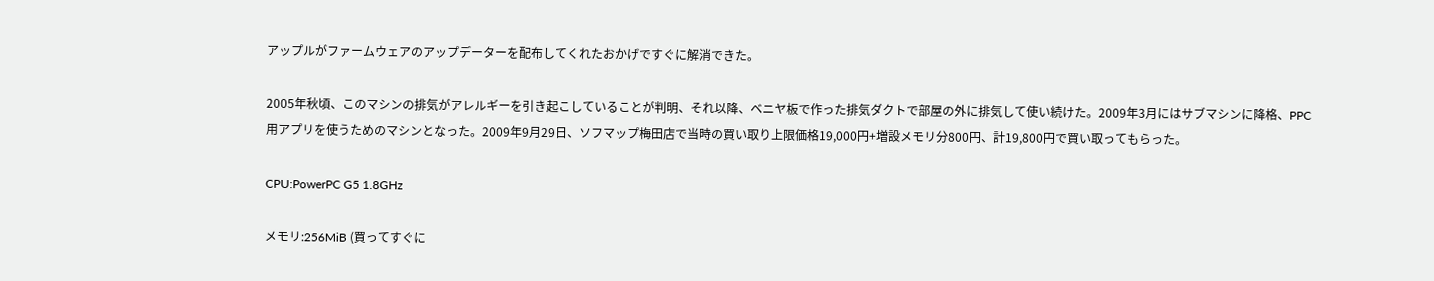アップルがファームウェアのアップデーターを配布してくれたおかげですぐに解消できた。

2005年秋頃、このマシンの排気がアレルギーを引き起こしていることが判明、それ以降、ベニヤ板で作った排気ダクトで部屋の外に排気して使い続けた。2009年3月にはサブマシンに降格、PPC用アプリを使うためのマシンとなった。2009年9月29日、ソフマップ梅田店で当時の買い取り上限価格19,000円+増設メモリ分800円、計19,800円で買い取ってもらった。

CPU:PowerPC G5 1.8GHz

メモリ:256MiB (買ってすぐに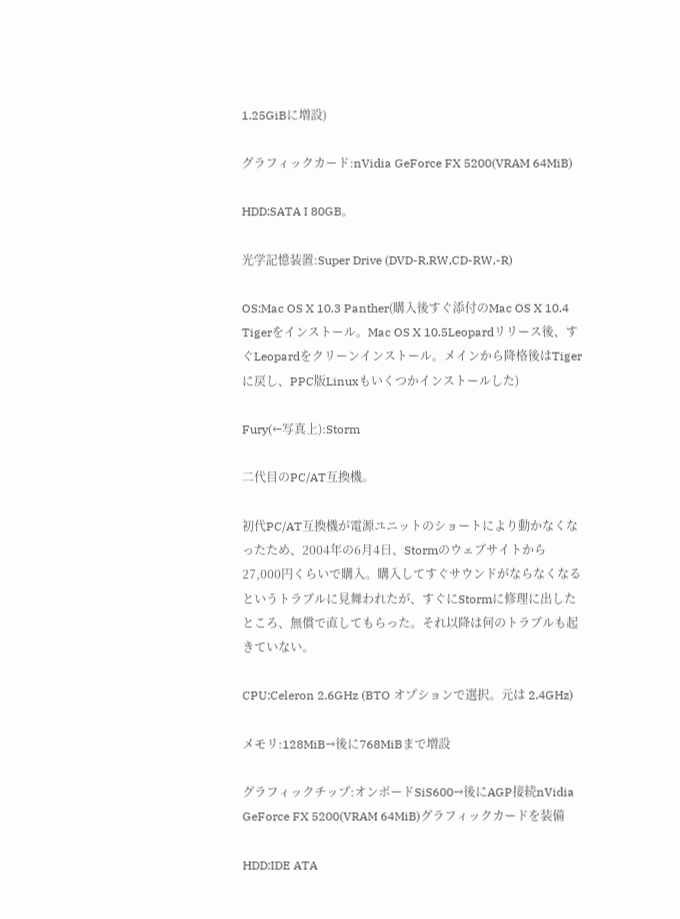1.25GiBに増設)

グラフィックカード:nVidia GeForce FX 5200(VRAM 64MiB)

HDD:SATA I 80GB。

光学記憶装置:Super Drive (DVD-R,RW,CD-RW,-R)

OS:Mac OS X 10.3 Panther(購入後すぐ添付のMac OS X 10.4 Tigerをインストール。Mac OS X 10.5Leopardリリース後、すぐLeopardをクリーンインストール。メインから降格後はTigerに戻し、PPC版Linuxもいくつかインストールした)

Fury(←写真上):Storm

二代目のPC/AT互換機。

初代PC/AT互換機が電源ユニットのショートにより動かなくなったため、2004年の6月4日、Stormのウェブサイトから27,000円くらいで購入。購入してすぐサウンドがならなくなるというトラブルに見舞われたが、すぐにStormに修理に出したところ、無償で直してもらった。それ以降は何のトラブルも起きていない。

CPU:Celeron 2.6GHz (BTO オプションで選択。元は 2.4GHz)

メモリ:128MiB→後に768MiBまで増設

グラフィックチップ:オンボードSiS600→後にAGP接続nVidia GeForce FX 5200(VRAM 64MiB)グラフィックカードを装備

HDD:IDE ATA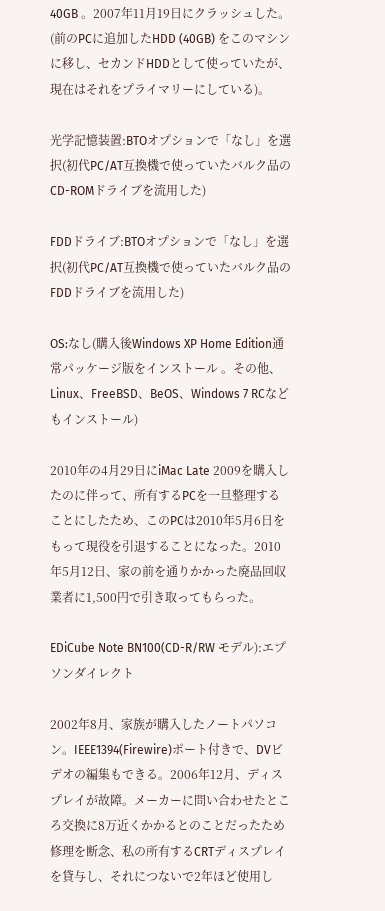40GB 。2007年11月19日にクラッシュした。(前のPCに追加したHDD (40GB) をこのマシンに移し、セカンドHDDとして使っていたが、現在はそれをプライマリーにしている)。

光学記憶装置:BTOオプションで「なし」を選択(初代PC/AT互換機で使っていたバルク品のCD-ROMドライブを流用した)

FDDドライブ:BTOオプションで「なし」を選択(初代PC/AT互換機で使っていたバルク品のFDDドライブを流用した)

OS:なし(購入後Windows XP Home Edition通常パッケージ版をインストール 。その他、Linux、FreeBSD、BeOS、Windows 7 RCなどもインストール)

2010年の4月29日にiMac Late 2009を購入したのに伴って、所有するPCを一旦整理することにしたため、このPCは2010年5月6日をもって現役を引退することになった。2010年5月12日、家の前を通りかかった廃品回収業者に1,500円で引き取ってもらった。

EDiCube Note BN100(CD-R/RW モデル):エプソンダイレクト

2002年8月、家族が購入したノートパソコン。IEEE1394(Firewire)ポート付きで、DVビデオの編集もできる。2006年12月、ディスプレイが故障。メーカーに問い合わせたところ交換に8万近くかかるとのことだったため修理を断念、私の所有するCRTディスプレイを貸与し、それにつないで2年ほど使用し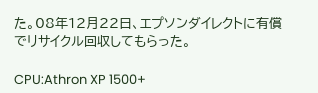た。08年12月22日、エプソンダイレクトに有償でリサイクル回収してもらった。

CPU:Athron XP 1500+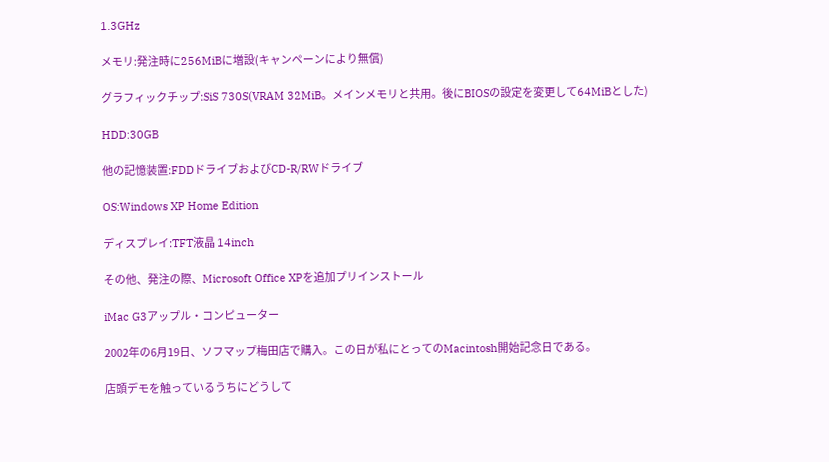1.3GHz

メモリ:発注時に256MiBに増設(キャンペーンにより無償)

グラフィックチップ:SiS 730S(VRAM 32MiB。メインメモリと共用。後にBIOSの設定を変更して64MiBとした)

HDD:30GB

他の記憶装置:FDDドライブおよびCD-R/RWドライブ

OS:Windows XP Home Edition

ディスプレイ:TFT液晶 14inch

その他、発注の際、Microsoft Office XPを追加プリインストール

iMac G3アップル・コンピューター

2002年の6月19日、ソフマップ梅田店で購入。この日が私にとってのMacintosh開始記念日である。

店頭デモを触っているうちにどうして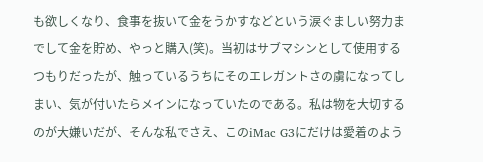も欲しくなり、食事を抜いて金をうかすなどという涙ぐましい努力までして金を貯め、やっと購入(笑)。当初はサブマシンとして使用するつもりだったが、触っているうちにそのエレガントさの虜になってしまい、気が付いたらメインになっていたのである。私は物を大切するのが大嫌いだが、そんな私でさえ、このiMac G3にだけは愛着のよう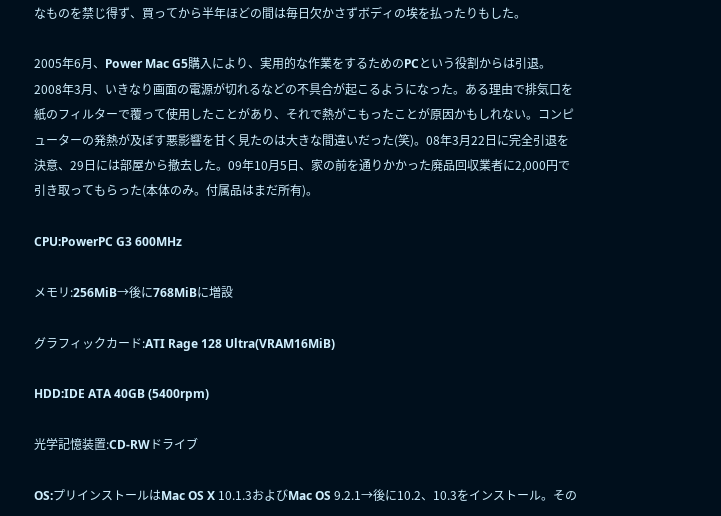なものを禁じ得ず、買ってから半年ほどの間は毎日欠かさずボディの埃を払ったりもした。

2005年6月、Power Mac G5購入により、実用的な作業をするためのPCという役割からは引退。2008年3月、いきなり画面の電源が切れるなどの不具合が起こるようになった。ある理由で排気口を紙のフィルターで覆って使用したことがあり、それで熱がこもったことが原因かもしれない。コンピューターの発熱が及ぼす悪影響を甘く見たのは大きな間違いだった(笑)。08年3月22日に完全引退を決意、29日には部屋から撤去した。09年10月5日、家の前を通りかかった廃品回収業者に2,000円で引き取ってもらった(本体のみ。付属品はまだ所有)。

CPU:PowerPC G3 600MHz

メモリ:256MiB→後に768MiBに増設

グラフィックカード:ATI Rage 128 Ultra(VRAM16MiB)

HDD:IDE ATA 40GB (5400rpm)

光学記憶装置:CD-RWドライブ

OS:プリインストールはMac OS X 10.1.3およびMac OS 9.2.1→後に10.2、10.3をインストール。その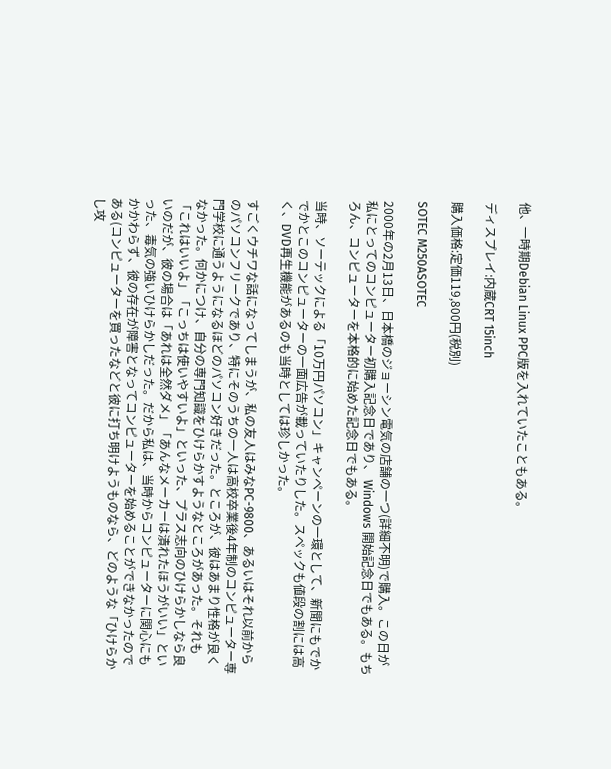他、一時期Debian Linux PPC版を入れていたこともある。

ディスプレイ:内蔵CRT 15inch

購入価格:定価119,800円(税別)

SOTEC M250ASOTEC

2000年の2月13日、日本橋のジョーシン電気の店舗の一つ(詳細不明)で購入。この日が私にとってのコンピューター初購入記念日であり、 Windows 開始記念日でもある。もちろん、コンピューターを本格的に始めた記念日でもある。

当時、ソーテックによる「10万円パソコン」キャンペーンの一環として、新聞にもでかでかとこのコンピューターの一面広告が載っていたりした。スペックも値段の割には高く、DVD再生機能があるのも当時としては珍しかった。

すごくウチワな話になってしまうが、私の友人はみなPC-9800、あるいはそれ以前からのパソコンフリークであり、特にそのうちの一人は高校卒業後4年制のコンピューター専門学校に通うようになるほどのパソコン好きだった。ところが、彼はあまり性格が良くなかった。何かにつけ、自分の専門知識をひけらかすようなところがあった。それも「これはいいよ」「こっちは使いやすいよ」といった、プラス志向のひけらかしなら良いのだが、彼の場合は「あれは全然ダメ」「あんなメーカーは潰れたほうがいい」といった、毒気の強いひけらかしだった。だから私は、当時からコンピューターに関心にもかかわらず、彼の存在が障害となってコンピューターを始めることができなかったのである(コンピューターを買ったなどと彼に打ち明けようものなら、どのような「ひけらかし攻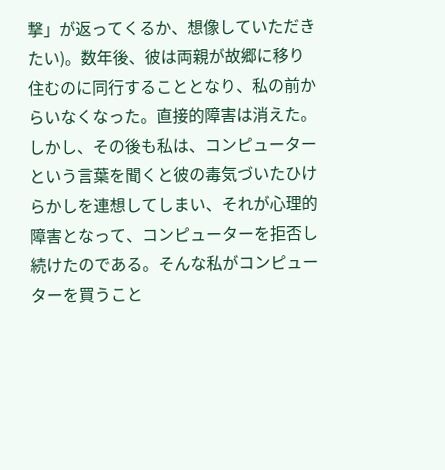撃」が返ってくるか、想像していただきたい)。数年後、彼は両親が故郷に移り住むのに同行することとなり、私の前からいなくなった。直接的障害は消えた。しかし、その後も私は、コンピューターという言葉を聞くと彼の毒気づいたひけらかしを連想してしまい、それが心理的障害となって、コンピューターを拒否し続けたのである。そんな私がコンピューターを買うこと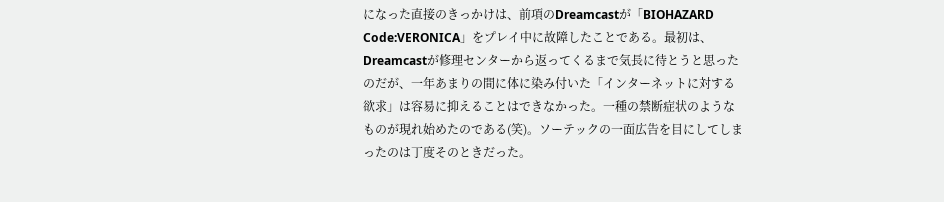になった直接のきっかけは、前項のDreamcastが「BIOHAZARD Code:VERONICA」をプレイ中に故障したことである。最初は、Dreamcastが修理センターから返ってくるまで気長に待とうと思ったのだが、一年あまりの間に体に染み付いた「インターネットに対する欲求」は容易に抑えることはできなかった。一種の禁断症状のようなものが現れ始めたのである(笑)。ソーテックの一面広告を目にしてしまったのは丁度そのときだった。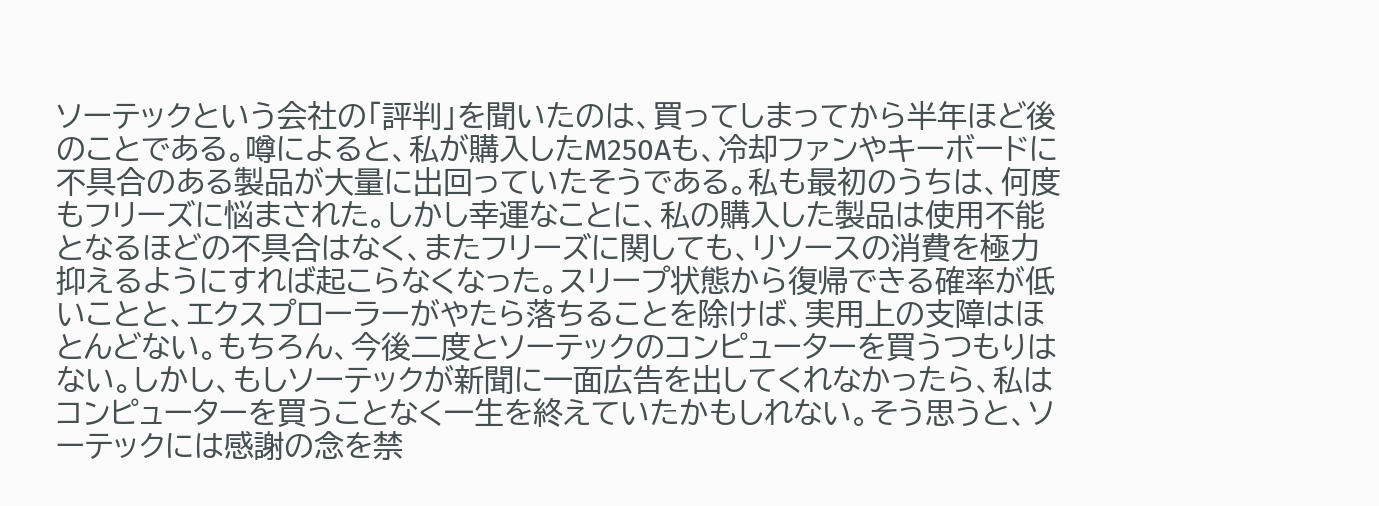ソーテックという会社の「評判」を聞いたのは、買ってしまってから半年ほど後のことである。噂によると、私が購入したM250Aも、冷却ファンやキーボードに不具合のある製品が大量に出回っていたそうである。私も最初のうちは、何度もフリーズに悩まされた。しかし幸運なことに、私の購入した製品は使用不能となるほどの不具合はなく、またフリーズに関しても、リソースの消費を極力抑えるようにすれば起こらなくなった。スリープ状態から復帰できる確率が低いことと、エクスプローラーがやたら落ちることを除けば、実用上の支障はほとんどない。もちろん、今後二度とソーテックのコンピューターを買うつもりはない。しかし、もしソーテックが新聞に一面広告を出してくれなかったら、私はコンピューターを買うことなく一生を終えていたかもしれない。そう思うと、ソーテックには感謝の念を禁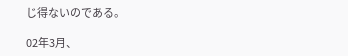じ得ないのである。

02年3月、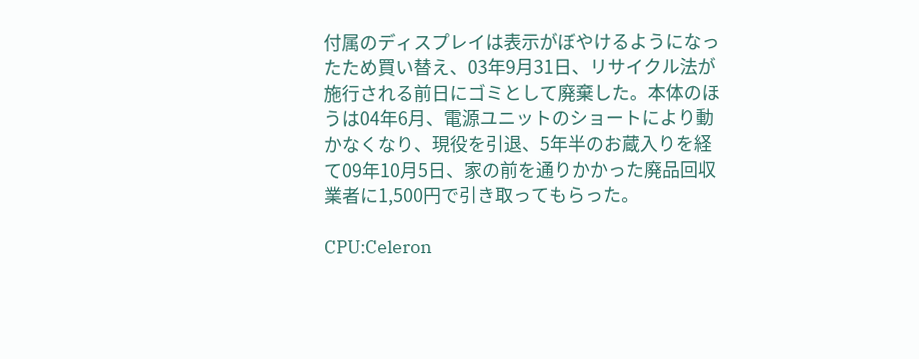付属のディスプレイは表示がぼやけるようになったため買い替え、03年9月31日、リサイクル法が施行される前日にゴミとして廃棄した。本体のほうは04年6月、電源ユニットのショートにより動かなくなり、現役を引退、5年半のお蔵入りを経て09年10月5日、家の前を通りかかった廃品回収業者に1,500円で引き取ってもらった。

CPU:Celeron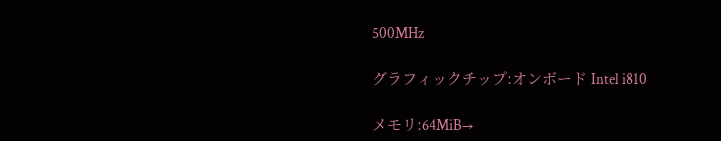500MHz

グラフィックチップ:オンボード Intel i810

メモリ:64MiB→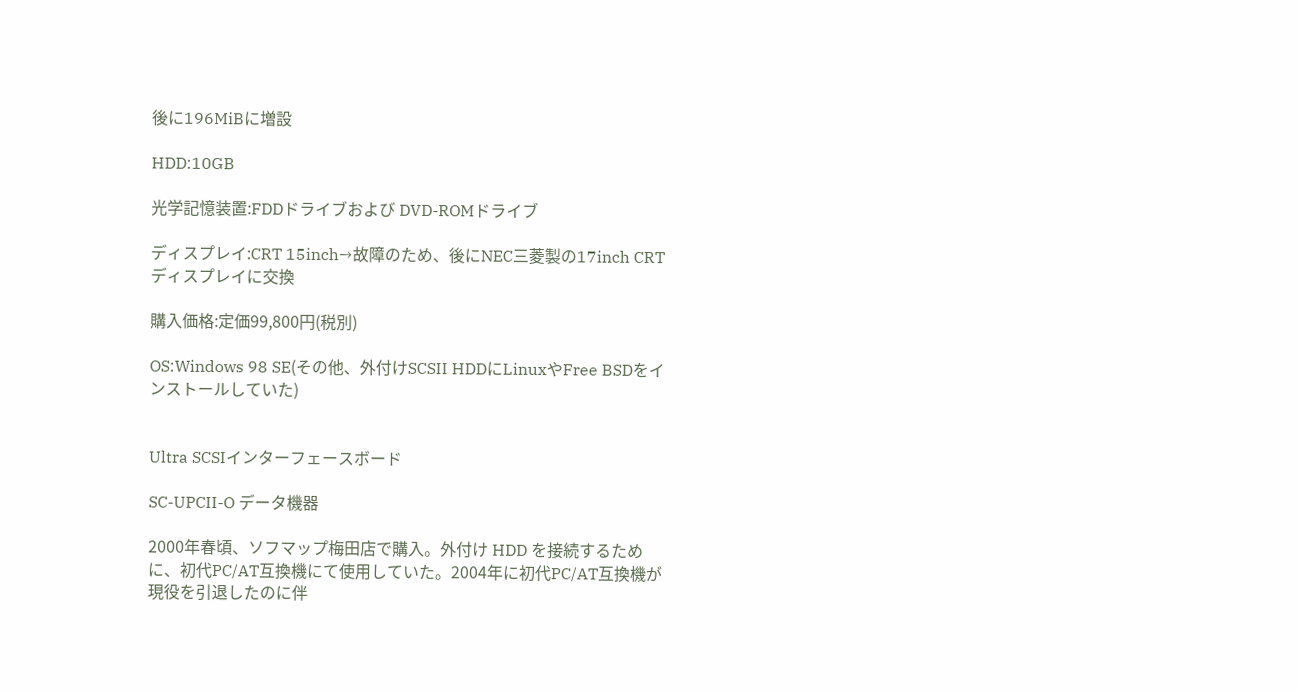後に196MiBに増設

HDD:10GB

光学記憶装置:FDDドライブおよび DVD-ROMドライブ

ディスプレイ:CRT 15inch→故障のため、後にNEC三菱製の17inch CRTディスプレイに交換

購入価格:定価99,800円(税別)

OS:Windows 98 SE(その他、外付けSCSII HDDにLinuxやFree BSDをインストールしていた)


Ultra SCSIインターフェースボード

SC-UPCII-O データ機器

2000年春頃、ソフマップ梅田店で購入。外付け HDD を接続するために、初代PC/AT互換機にて使用していた。2004年に初代PC/AT互換機が現役を引退したのに伴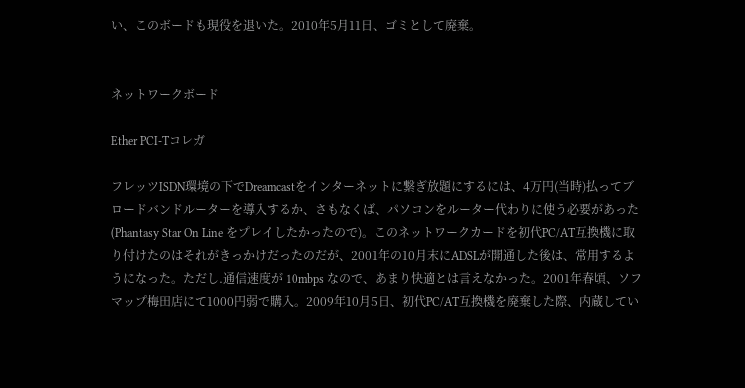い、このボードも現役を退いた。2010年5月11日、ゴミとして廃棄。


ネットワークボード

Ether PCI-Tコレガ

フレッツISDN環境の下でDreamcastをインターネットに繋ぎ放題にするには、4万円(当時)払ってブロードバンドルーターを導入するか、さもなくば、パソコンをルーター代わりに使う必要があった(Phantasy Star On Line をプレイしたかったので)。このネットワークカードを初代PC/AT互換機に取り付けたのはそれがきっかけだったのだが、2001年の10月末にADSLが開通した後は、常用するようになった。ただし.通信速度が 10mbps なので、あまり快適とは言えなかった。2001年春頃、ソフマップ梅田店にて1000円弱で購入。2009年10月5日、初代PC/AT互換機を廃棄した際、内蔵してい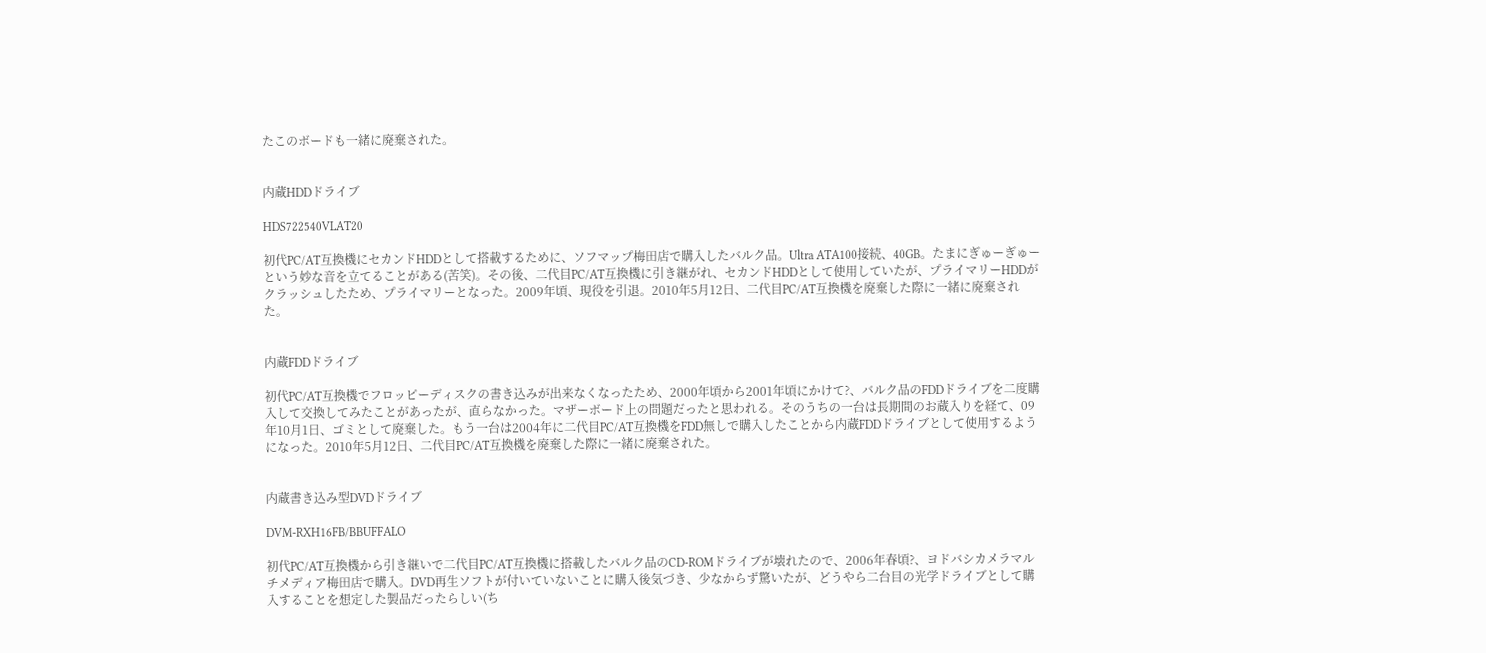たこのボードも一緒に廃棄された。


内蔵HDDドライブ

HDS722540VLAT20

初代PC/AT互換機にセカンドHDDとして搭載するために、ソフマップ梅田店で購入したバルク品。Ultra ATA100接続、40GB。たまにぎゅーぎゅーという妙な音を立てることがある(苦笑)。その後、二代目PC/AT互換機に引き継がれ、セカンドHDDとして使用していたが、プライマリーHDDがクラッシュしたため、プライマリーとなった。2009年頃、現役を引退。2010年5月12日、二代目PC/AT互換機を廃棄した際に一緒に廃棄された。


内蔵FDDドライブ

初代PC/AT互換機でフロッピーディスクの書き込みが出来なくなったため、2000年頃から2001年頃にかけて?、バルク品のFDDドライブを二度購入して交換してみたことがあったが、直らなかった。マザーボード上の問題だったと思われる。そのうちの一台は長期間のお蔵入りを経て、09年10月1日、ゴミとして廃棄した。もう一台は2004年に二代目PC/AT互換機をFDD無しで購入したことから内蔵FDDドライブとして使用するようになった。2010年5月12日、二代目PC/AT互換機を廃棄した際に一緒に廃棄された。


内蔵書き込み型DVDドライブ

DVM-RXH16FB/BBUFFALO

初代PC/AT互換機から引き継いで二代目PC/AT互換機に搭載したバルク品のCD-ROMドライブが壊れたので、2006年春頃?、ヨドバシカメラマルチメディア梅田店で購入。DVD再生ソフトが付いていないことに購入後気づき、少なからず驚いたが、どうやら二台目の光学ドライブとして購入することを想定した製品だったらしい(ち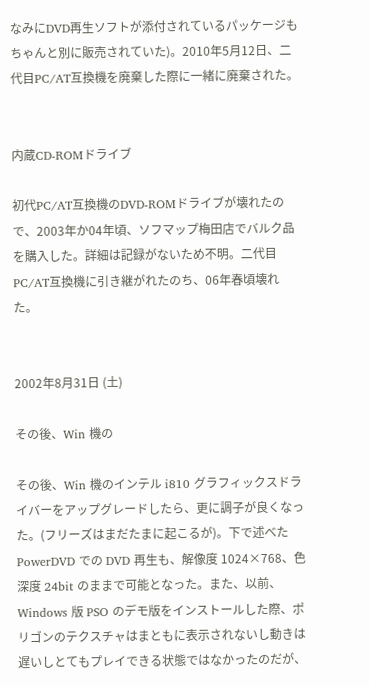なみにDVD再生ソフトが添付されているパッケージもちゃんと別に販売されていた)。2010年5月12日、二代目PC/AT互換機を廃棄した際に一緒に廃棄された。


内蔵CD-ROMドライブ

初代PC/AT互換機のDVD-ROMドライブが壊れたので、2003年か04年頃、ソフマップ梅田店でバルク品を購入した。詳細は記録がないため不明。二代目PC/AT互換機に引き継がれたのち、06年春頃壊れた。


2002年8月31日 (土)

その後、Win 機の

その後、Win 機のインテル i810 グラフィックスドライバーをアップグレードしたら、更に調子が良くなった。(フリーズはまだたまに起こるが)。下で述べた PowerDVD での DVD 再生も、解像度 1024×768、色深度 24bit のままで可能となった。また、以前、Windows 版 PSO のデモ版をインストールした際、ポリゴンのテクスチャはまともに表示されないし動きは遅いしとてもプレイできる状態ではなかったのだが、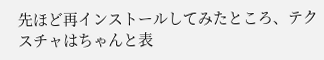先ほど再インストールしてみたところ、テクスチャはちゃんと表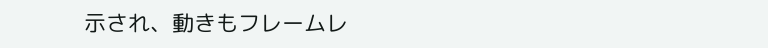示され、動きもフレームレ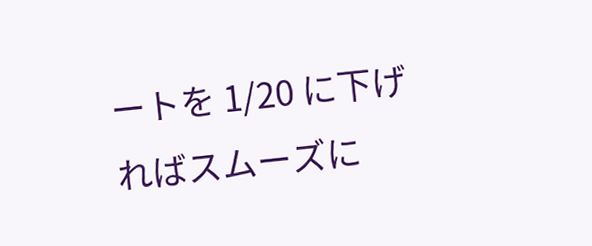ートを 1/20 に下げればスムーズに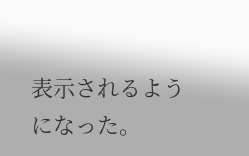表示されるようになった。